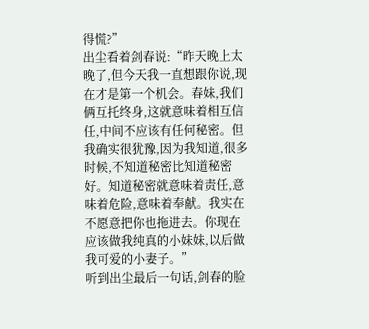得慌?”
出尘看着剑春说:“昨天晚上太晚了,但今天我一直想跟你说,现在才是第一个机会。春妹,我们俩互托终身,这就意味着相互信任,中间不应该有任何秘密。但我确实很犹豫,因为我知道,很多时候,不知道秘密比知道秘密好。知道秘密就意味着责任,意味着危险,意味着奉献。我实在不愿意把你也拖进去。你现在应该做我纯真的小妹妹,以后做我可爱的小妻子。”
听到出尘最后一句话,剑春的脸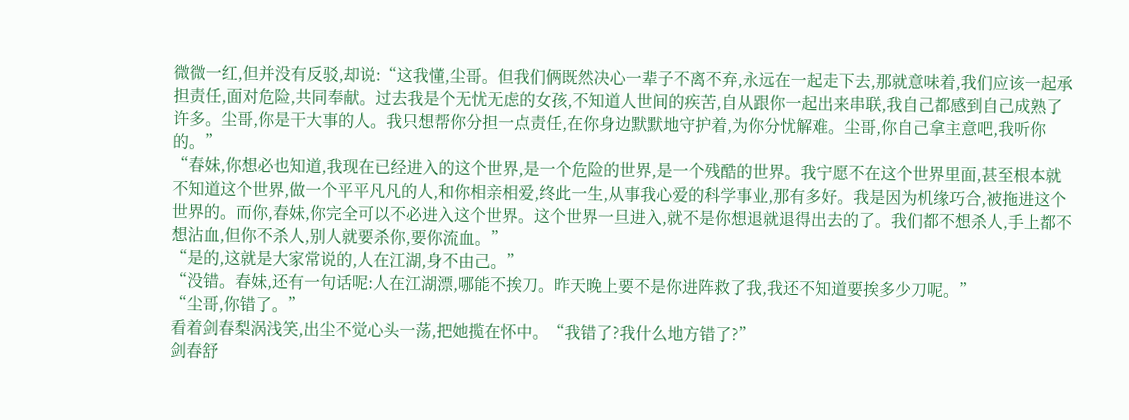微微一红,但并没有反驳,却说:“这我懂,尘哥。但我们俩既然决心一辈子不离不弃,永远在一起走下去,那就意味着,我们应该一起承担责任,面对危险,共同奉献。过去我是个无忧无虑的女孩,不知道人世间的疾苦,自从跟你一起出来串联,我自己都感到自己成熟了许多。尘哥,你是干大事的人。我只想帮你分担一点责任,在你身边默默地守护着,为你分忧解难。尘哥,你自己拿主意吧,我听你的。”
“春妹,你想必也知道,我现在已经进入的这个世界,是一个危险的世界,是一个残酷的世界。我宁愿不在这个世界里面,甚至根本就不知道这个世界,做一个平平凡凡的人,和你相亲相爱,终此一生,从事我心爱的科学事业,那有多好。我是因为机缘巧合,被拖进这个世界的。而你,春妹,你完全可以不必进入这个世界。这个世界一旦进入,就不是你想退就退得出去的了。我们都不想杀人,手上都不想沾血,但你不杀人,别人就要杀你,要你流血。”
“是的,这就是大家常说的,人在江湖,身不由己。”
“没错。春妹,还有一句话呢:人在江湖漂,哪能不挨刀。昨天晚上要不是你进阵救了我,我还不知道要挨多少刀呢。”
“尘哥,你错了。”
看着剑春梨涡浅笑,出尘不觉心头一荡,把她揽在怀中。“我错了?我什么地方错了?”
剑春舒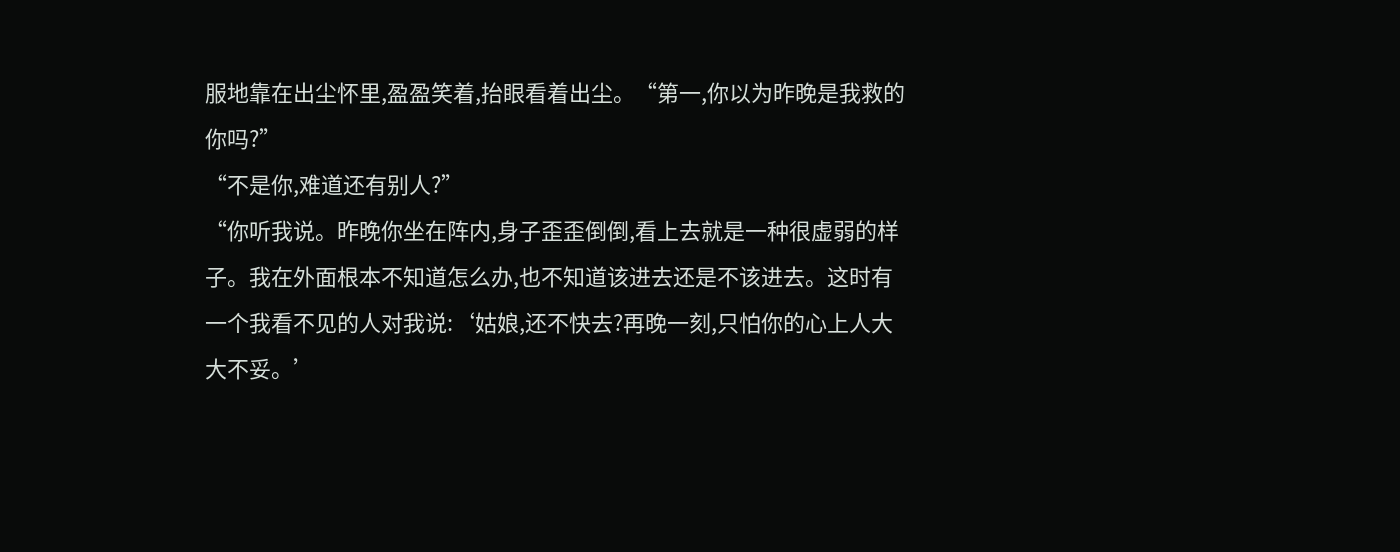服地靠在出尘怀里,盈盈笑着,抬眼看着出尘。“第一,你以为昨晚是我救的你吗?”
“不是你,难道还有别人?”
“你听我说。昨晚你坐在阵内,身子歪歪倒倒,看上去就是一种很虚弱的样子。我在外面根本不知道怎么办,也不知道该进去还是不该进去。这时有一个我看不见的人对我说:‘姑娘,还不快去?再晚一刻,只怕你的心上人大大不妥。’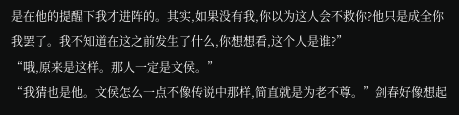是在他的提醒下我才进阵的。其实,如果没有我,你以为这人会不救你?他只是成全你我罢了。我不知道在这之前发生了什么,你想想看,这个人是谁?”
“哦,原来是这样。那人一定是文侯。”
“我猜也是他。文侯怎么一点不像传说中那样,简直就是为老不尊。”剑春好像想起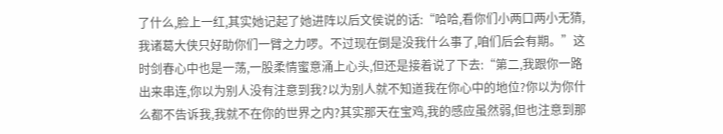了什么,脸上一红,其实她记起了她进阵以后文侯说的话:“哈哈,看你们小两口两小无猜,我诸葛大侠只好助你们一臂之力啰。不过现在倒是没我什么事了,咱们后会有期。”这时剑春心中也是一荡,一股柔情蜜意涌上心头,但还是接着说了下去:“第二,我跟你一路出来串连,你以为别人没有注意到我?以为别人就不知道我在你心中的地位?你以为你什么都不告诉我,我就不在你的世界之内?其实那天在宝鸡,我的感应虽然弱,但也注意到那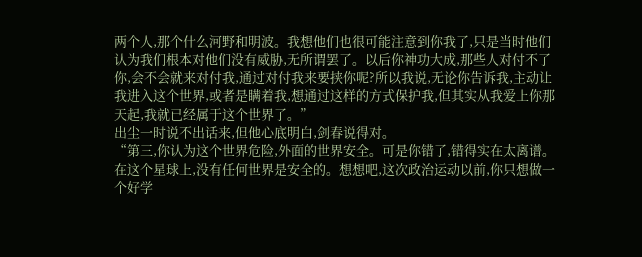两个人,那个什么河野和明波。我想他们也很可能注意到你我了,只是当时他们认为我们根本对他们没有威胁,无所谓罢了。以后你神功大成,那些人对付不了你,会不会就来对付我,通过对付我来要挟你呢?所以我说,无论你告诉我,主动让我进入这个世界,或者是瞒着我,想通过这样的方式保护我,但其实从我爱上你那天起,我就已经属于这个世界了。”
出尘一时说不出话来,但他心底明白,剑春说得对。
“第三,你认为这个世界危险,外面的世界安全。可是你错了,错得实在太离谱。在这个星球上,没有任何世界是安全的。想想吧,这次政治运动以前,你只想做一个好学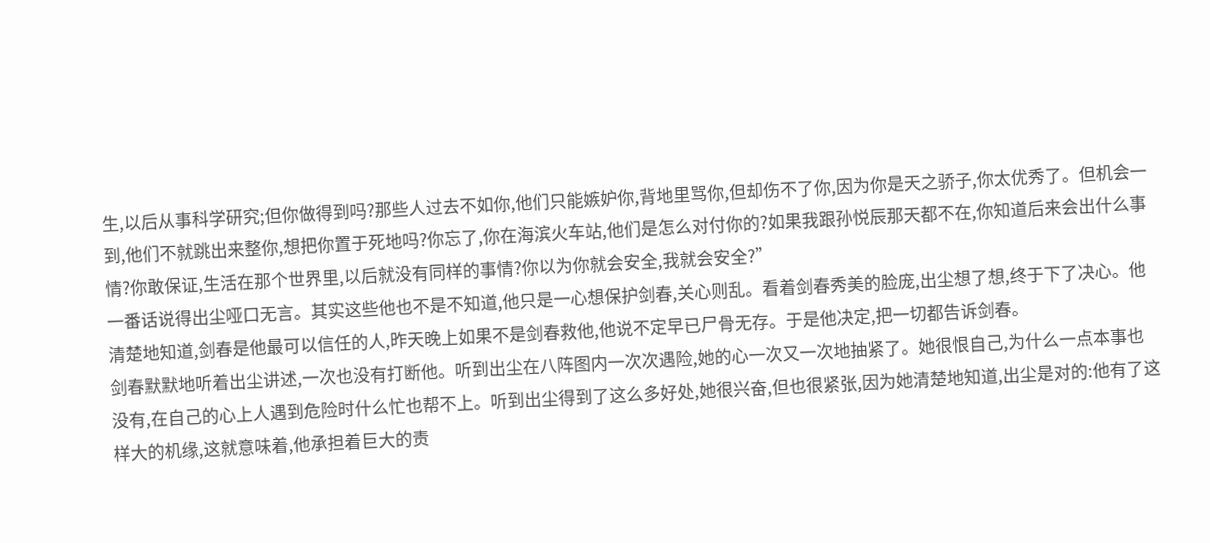生,以后从事科学研究;但你做得到吗?那些人过去不如你,他们只能嫉妒你,背地里骂你,但却伤不了你,因为你是天之骄子,你太优秀了。但机会一到,他们不就跳出来整你,想把你置于死地吗?你忘了,你在海滨火车站,他们是怎么对付你的?如果我跟孙悦辰那天都不在,你知道后来会出什么事情?你敢保证,生活在那个世界里,以后就没有同样的事情?你以为你就会安全,我就会安全?”
一番话说得出尘哑口无言。其实这些他也不是不知道,他只是一心想保护剑春,关心则乱。看着剑春秀美的脸庞,出尘想了想,终于下了决心。他清楚地知道,剑春是他最可以信任的人,昨天晚上如果不是剑春救他,他说不定早已尸骨无存。于是他决定,把一切都告诉剑春。
剑春默默地听着出尘讲述,一次也没有打断他。听到出尘在八阵图内一次次遇险,她的心一次又一次地抽紧了。她很恨自己,为什么一点本事也没有,在自己的心上人遇到危险时什么忙也帮不上。听到出尘得到了这么多好处,她很兴奋,但也很紧张,因为她清楚地知道,出尘是对的:他有了这样大的机缘,这就意味着,他承担着巨大的责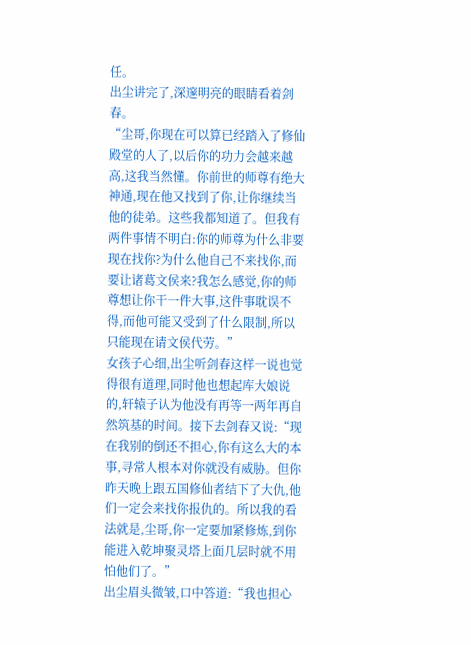任。
出尘讲完了,深邃明亮的眼睛看着剑春。
“尘哥,你现在可以算已经踏入了修仙殿堂的人了,以后你的功力会越来越高,这我当然懂。你前世的师尊有绝大神通,现在他又找到了你,让你继续当他的徒弟。这些我都知道了。但我有两件事情不明白:你的师尊为什么非要现在找你?为什么他自己不来找你,而要让诸葛文侯来?我怎么感觉,你的师尊想让你干一件大事,这件事耽误不得,而他可能又受到了什么限制,所以只能现在请文侯代劳。”
女孩子心细,出尘听剑春这样一说也觉得很有道理,同时他也想起库大娘说的,轩辕子认为他没有再等一两年再自然筑基的时间。接下去剑春又说:“现在我别的倒还不担心,你有这么大的本事,寻常人根本对你就没有威胁。但你昨天晚上跟五国修仙者结下了大仇,他们一定会来找你报仇的。所以我的看法就是,尘哥,你一定要加紧修炼,到你能进入乾坤聚灵塔上面几层时就不用怕他们了。”
出尘眉头微皱,口中答道:“我也担心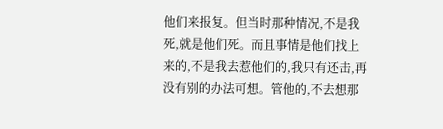他们来报复。但当时那种情况,不是我死,就是他们死。而且事情是他们找上来的,不是我去惹他们的,我只有还击,再没有别的办法可想。管他的,不去想那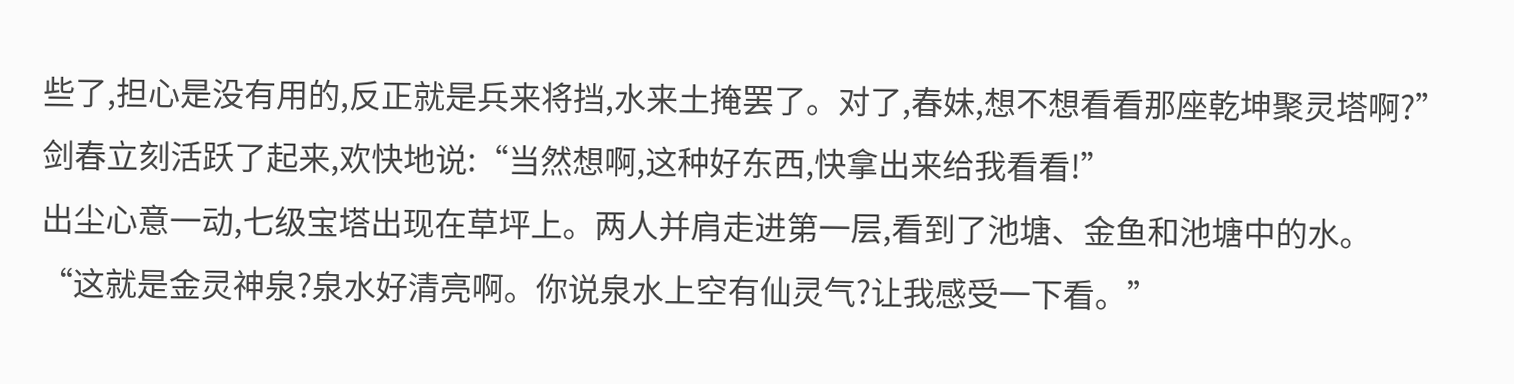些了,担心是没有用的,反正就是兵来将挡,水来土掩罢了。对了,春妹,想不想看看那座乾坤聚灵塔啊?”
剑春立刻活跃了起来,欢快地说:“当然想啊,这种好东西,快拿出来给我看看!”
出尘心意一动,七级宝塔出现在草坪上。两人并肩走进第一层,看到了池塘、金鱼和池塘中的水。
“这就是金灵神泉?泉水好清亮啊。你说泉水上空有仙灵气?让我感受一下看。”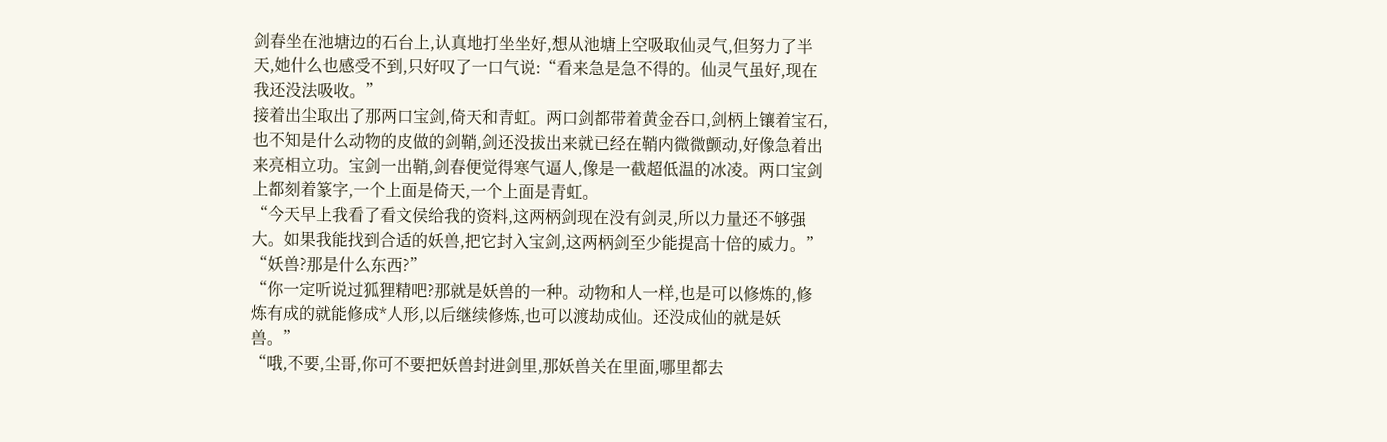剑春坐在池塘边的石台上,认真地打坐坐好,想从池塘上空吸取仙灵气,但努力了半天,她什么也感受不到,只好叹了一口气说:“看来急是急不得的。仙灵气虽好,现在我还没法吸收。”
接着出尘取出了那两口宝剑,倚天和青虹。两口剑都带着黄金吞口,剑柄上镶着宝石,也不知是什么动物的皮做的剑鞘,剑还没拔出来就已经在鞘内微微颤动,好像急着出来亮相立功。宝剑一出鞘,剑春便觉得寒气逼人,像是一截超低温的冰凌。两口宝剑上都刻着篆字,一个上面是倚天,一个上面是青虹。
“今天早上我看了看文侯给我的资料,这两柄剑现在没有剑灵,所以力量还不够强大。如果我能找到合适的妖兽,把它封入宝剑,这两柄剑至少能提高十倍的威力。”
“妖兽?那是什么东西?”
“你一定听说过狐狸精吧?那就是妖兽的一种。动物和人一样,也是可以修炼的,修炼有成的就能修成*人形,以后继续修炼,也可以渡劫成仙。还没成仙的就是妖兽。”
“哦,不要,尘哥,你可不要把妖兽封进剑里,那妖兽关在里面,哪里都去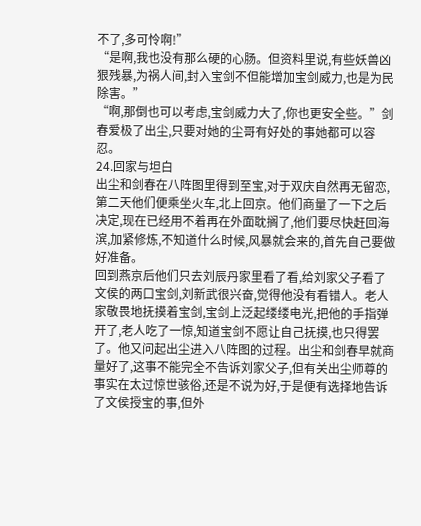不了,多可怜啊!”
“是啊,我也没有那么硬的心肠。但资料里说,有些妖兽凶狠残暴,为祸人间,封入宝剑不但能增加宝剑威力,也是为民除害。”
“啊,那倒也可以考虑,宝剑威力大了,你也更安全些。”剑春爱极了出尘,只要对她的尘哥有好处的事她都可以容忍。
24.回家与坦白
出尘和剑春在八阵图里得到至宝,对于双庆自然再无留恋,第二天他们便乘坐火车,北上回京。他们商量了一下之后决定,现在已经用不着再在外面耽搁了,他们要尽快赶回海滨,加紧修炼,不知道什么时候,风暴就会来的,首先自己要做好准备。
回到燕京后他们只去刘辰丹家里看了看,给刘家父子看了文侯的两口宝剑,刘新武很兴奋,觉得他没有看错人。老人家敬畏地抚摸着宝剑,宝剑上泛起缕缕电光,把他的手指弹开了,老人吃了一惊,知道宝剑不愿让自己抚摸,也只得罢了。他又问起出尘进入八阵图的过程。出尘和剑春早就商量好了,这事不能完全不告诉刘家父子,但有关出尘师尊的事实在太过惊世骇俗,还是不说为好,于是便有选择地告诉了文侯授宝的事,但外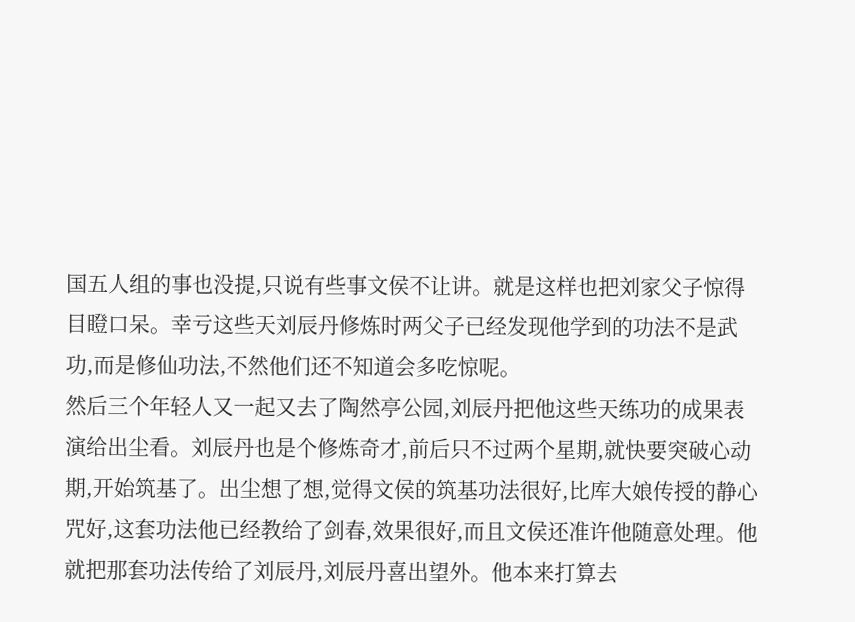国五人组的事也没提,只说有些事文侯不让讲。就是这样也把刘家父子惊得目瞪口呆。幸亏这些天刘辰丹修炼时两父子已经发现他学到的功法不是武功,而是修仙功法,不然他们还不知道会多吃惊呢。
然后三个年轻人又一起又去了陶然亭公园,刘辰丹把他这些天练功的成果表演给出尘看。刘辰丹也是个修炼奇才,前后只不过两个星期,就快要突破心动期,开始筑基了。出尘想了想,觉得文侯的筑基功法很好,比库大娘传授的静心咒好,这套功法他已经教给了剑春,效果很好,而且文侯还准许他随意处理。他就把那套功法传给了刘辰丹,刘辰丹喜出望外。他本来打算去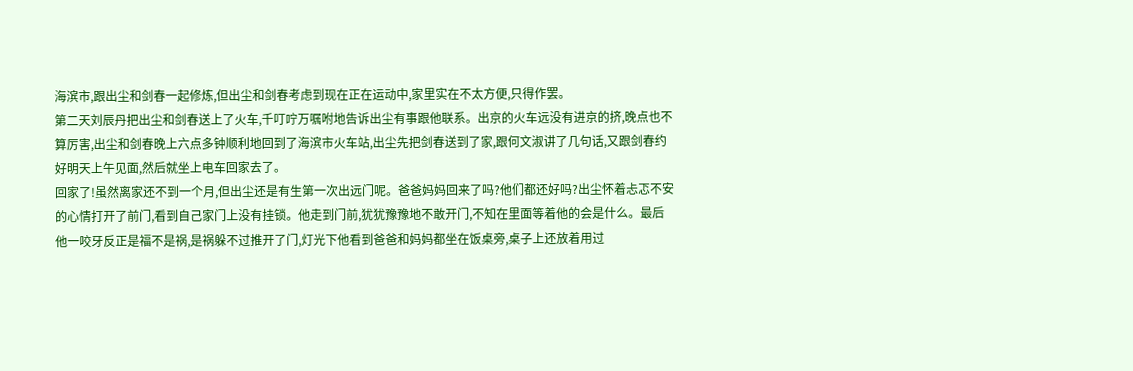海滨市,跟出尘和剑春一起修炼,但出尘和剑春考虑到现在正在运动中,家里实在不太方便,只得作罢。
第二天刘辰丹把出尘和剑春送上了火车,千叮咛万嘱咐地告诉出尘有事跟他联系。出京的火车远没有进京的挤,晚点也不算厉害,出尘和剑春晚上六点多钟顺利地回到了海滨市火车站,出尘先把剑春送到了家,跟何文淑讲了几句话,又跟剑春约好明天上午见面,然后就坐上电车回家去了。
回家了!虽然离家还不到一个月,但出尘还是有生第一次出远门呢。爸爸妈妈回来了吗?他们都还好吗?出尘怀着忐忑不安的心情打开了前门,看到自己家门上没有挂锁。他走到门前,犹犹豫豫地不敢开门,不知在里面等着他的会是什么。最后他一咬牙反正是福不是祸,是祸躲不过推开了门,灯光下他看到爸爸和妈妈都坐在饭桌旁,桌子上还放着用过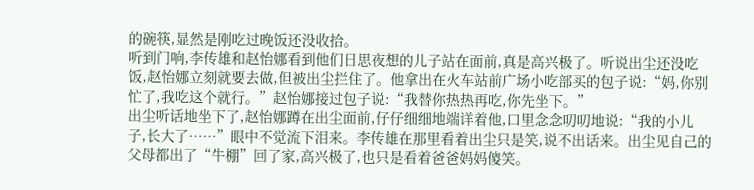的碗筷,显然是刚吃过晚饭还没收拾。
听到门响,李传雄和赵怡娜看到他们日思夜想的儿子站在面前,真是高兴极了。听说出尘还没吃饭,赵怡娜立刻就要去做,但被出尘拦住了。他拿出在火车站前广场小吃部买的包子说:“妈,你别忙了,我吃这个就行。”赵怡娜接过包子说:“我替你热热再吃,你先坐下。”
出尘听话地坐下了,赵怡娜蹲在出尘面前,仔仔细细地端详着他,口里念念叨叨地说:“我的小儿子,长大了……”眼中不觉流下泪来。李传雄在那里看着出尘只是笑,说不出话来。出尘见自己的父母都出了“牛棚”回了家,高兴极了,也只是看着爸爸妈妈傻笑。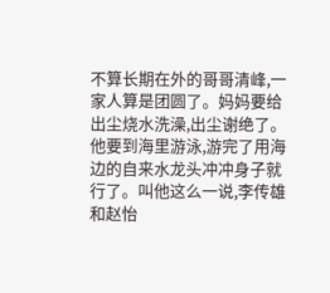不算长期在外的哥哥清峰,一家人算是团圆了。妈妈要给出尘烧水洗澡,出尘谢绝了。他要到海里游泳,游完了用海边的自来水龙头冲冲身子就行了。叫他这么一说,李传雄和赵怡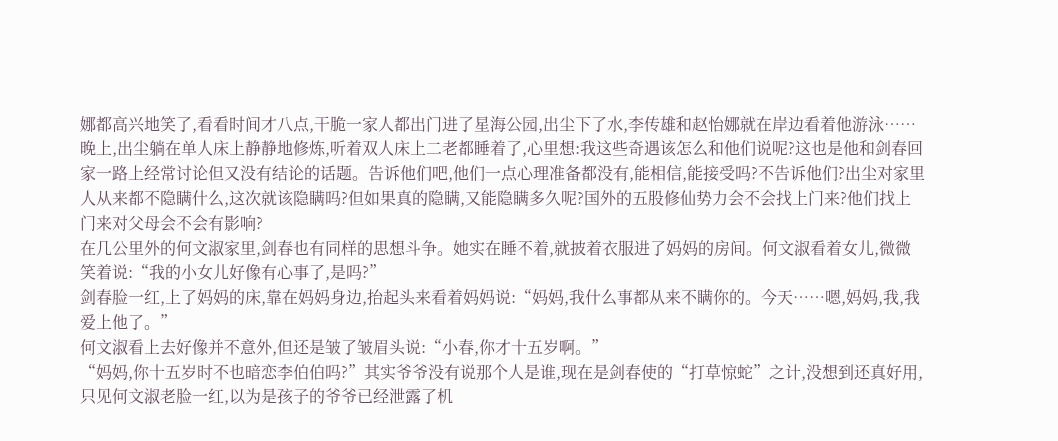娜都高兴地笑了,看看时间才八点,干脆一家人都出门进了星海公园,出尘下了水,李传雄和赵怡娜就在岸边看着他游泳……
晚上,出尘躺在单人床上静静地修炼,听着双人床上二老都睡着了,心里想:我这些奇遇该怎么和他们说呢?这也是他和剑春回家一路上经常讨论但又没有结论的话题。告诉他们吧,他们一点心理准备都没有,能相信,能接受吗?不告诉他们?出尘对家里人从来都不隐瞒什么,这次就该隐瞒吗?但如果真的隐瞒,又能隐瞒多久呢?国外的五股修仙势力会不会找上门来?他们找上门来对父母会不会有影响?
在几公里外的何文淑家里,剑春也有同样的思想斗争。她实在睡不着,就披着衣服进了妈妈的房间。何文淑看着女儿,微微笑着说:“我的小女儿好像有心事了,是吗?”
剑春脸一红,上了妈妈的床,靠在妈妈身边,抬起头来看着妈妈说:“妈妈,我什么事都从来不瞒你的。今天……嗯,妈妈,我,我爱上他了。”
何文淑看上去好像并不意外,但还是皱了皱眉头说:“小春,你才十五岁啊。”
“妈妈,你十五岁时不也暗恋李伯伯吗?”其实爷爷没有说那个人是谁,现在是剑春使的“打草惊蛇”之计,没想到还真好用,只见何文淑老脸一红,以为是孩子的爷爷已经泄露了机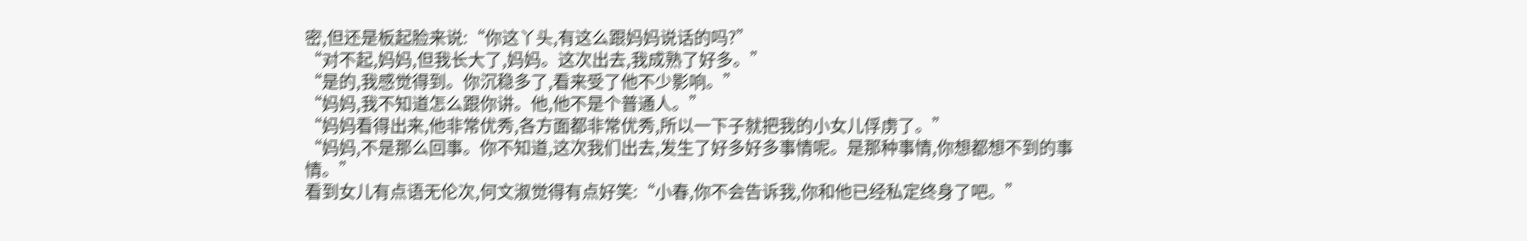密,但还是板起脸来说:“你这丫头,有这么跟妈妈说话的吗?”
“对不起,妈妈,但我长大了,妈妈。这次出去,我成熟了好多。”
“是的,我感觉得到。你沉稳多了,看来受了他不少影响。”
“妈妈,我不知道怎么跟你讲。他,他不是个普通人。”
“妈妈看得出来,他非常优秀,各方面都非常优秀,所以一下子就把我的小女儿俘虏了。”
“妈妈,不是那么回事。你不知道,这次我们出去,发生了好多好多事情呢。是那种事情,你想都想不到的事情。”
看到女儿有点语无伦次,何文淑觉得有点好笑:“小春,你不会告诉我,你和他已经私定终身了吧。”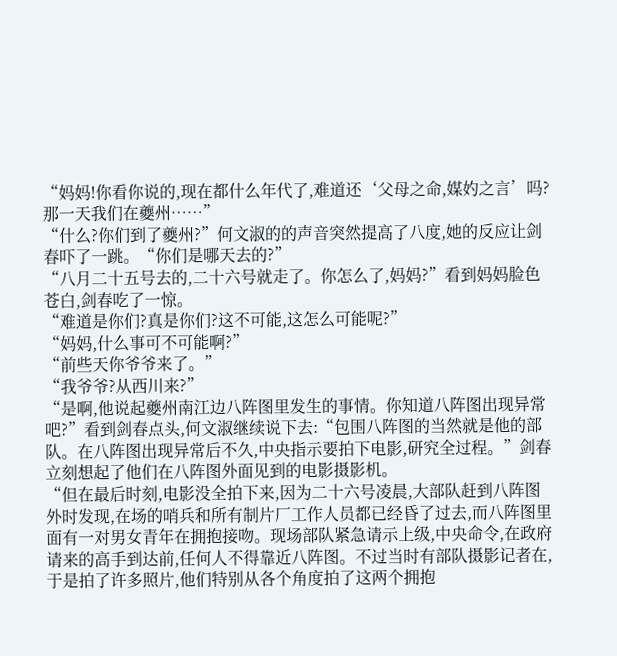“妈妈!你看你说的,现在都什么年代了,难道还‘父母之命,媒妁之言’吗?那一天我们在夔州……”
“什么?你们到了夔州?”何文淑的的声音突然提高了八度,她的反应让剑春吓了一跳。“你们是哪天去的?”
“八月二十五号去的,二十六号就走了。你怎么了,妈妈?”看到妈妈脸色苍白,剑春吃了一惊。
“难道是你们?真是你们?这不可能,这怎么可能呢?”
“妈妈,什么事可不可能啊?”
“前些天你爷爷来了。”
“我爷爷?从西川来?”
“是啊,他说起夔州南江边八阵图里发生的事情。你知道八阵图出现异常吧?”看到剑春点头,何文淑继续说下去:“包围八阵图的当然就是他的部队。在八阵图出现异常后不久,中央指示要拍下电影,研究全过程。”剑春立刻想起了他们在八阵图外面见到的电影摄影机。
“但在最后时刻,电影没全拍下来,因为二十六号凌晨,大部队赶到八阵图外时发现,在场的哨兵和所有制片厂工作人员都已经昏了过去,而八阵图里面有一对男女青年在拥抱接吻。现场部队紧急请示上级,中央命令,在政府请来的高手到达前,任何人不得靠近八阵图。不过当时有部队摄影记者在,于是拍了许多照片,他们特别从各个角度拍了这两个拥抱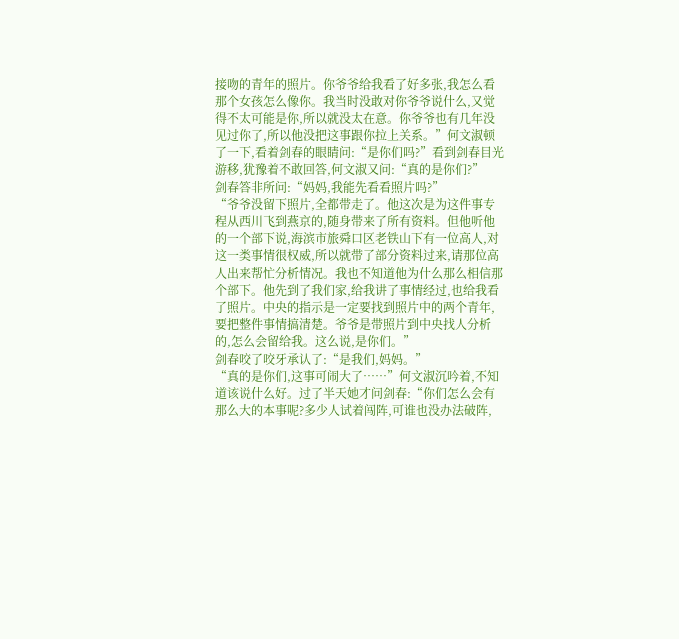接吻的青年的照片。你爷爷给我看了好多张,我怎么看那个女孩怎么像你。我当时没敢对你爷爷说什么,又觉得不太可能是你,所以就没太在意。你爷爷也有几年没见过你了,所以他没把这事跟你拉上关系。”何文淑顿了一下,看着剑春的眼睛问:“是你们吗?”看到剑春目光游移,犹豫着不敢回答,何文淑又问:“真的是你们?”
剑春答非所问:“妈妈,我能先看看照片吗?”
“爷爷没留下照片,全都带走了。他这次是为这件事专程从西川飞到燕京的,随身带来了所有资料。但他听他的一个部下说,海滨市旅舜口区老铁山下有一位高人,对这一类事情很权威,所以就带了部分资料过来,请那位高人出来帮忙分析情况。我也不知道他为什么那么相信那个部下。他先到了我们家,给我讲了事情经过,也给我看了照片。中央的指示是一定要找到照片中的两个青年,要把整件事情搞清楚。爷爷是带照片到中央找人分析的,怎么会留给我。这么说,是你们。”
剑春咬了咬牙承认了:“是我们,妈妈。”
“真的是你们,这事可闹大了……”何文淑沉吟着,不知道该说什么好。过了半天她才问剑春:“你们怎么会有那么大的本事呢?多少人试着闯阵,可谁也没办法破阵,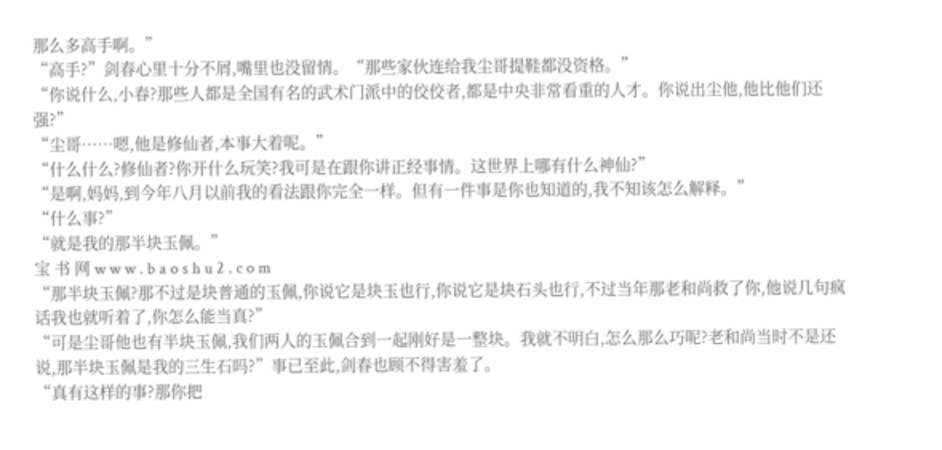那么多高手啊。”
“高手?”剑春心里十分不屑,嘴里也没留情。“那些家伙连给我尘哥提鞋都没资格。”
“你说什么,小春?那些人都是全国有名的武术门派中的佼佼者,都是中央非常看重的人才。你说出尘他,他比他们还强?”
“尘哥……嗯,他是修仙者,本事大着呢。”
“什么什么?修仙者?你开什么玩笑?我可是在跟你讲正经事情。这世界上哪有什么神仙?”
“是啊,妈妈,到今年八月以前我的看法跟你完全一样。但有一件事是你也知道的,我不知该怎么解释。”
“什么事?”
“就是我的那半块玉佩。”
宝 书 网 w w w . b a o s h u 2 . c o m
“那半块玉佩?那不过是块普通的玉佩,你说它是块玉也行,你说它是块石头也行,不过当年那老和尚救了你,他说几句疯话我也就听着了,你怎么能当真?”
“可是尘哥他也有半块玉佩,我们两人的玉佩合到一起刚好是一整块。我就不明白,怎么那么巧呢?老和尚当时不是还说,那半块玉佩是我的三生石吗?”事已至此,剑春也顾不得害羞了。
“真有这样的事?那你把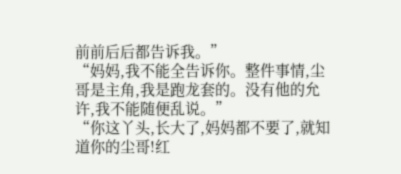前前后后都告诉我。”
“妈妈,我不能全告诉你。整件事情,尘哥是主角,我是跑龙套的。没有他的允许,我不能随便乱说。”
“你这丫头,长大了,妈妈都不要了,就知道你的尘哥!红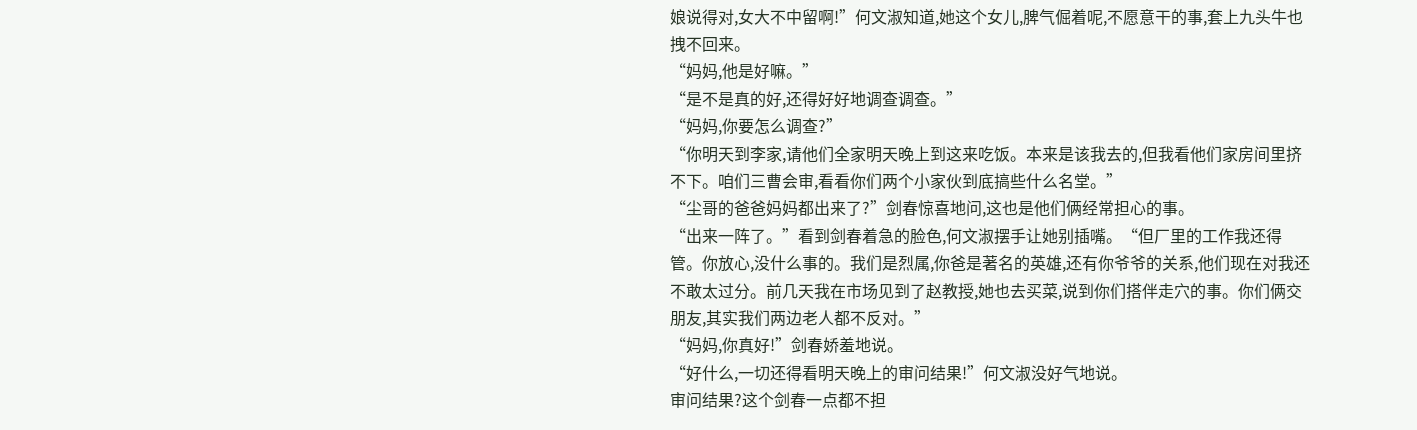娘说得对,女大不中留啊!”何文淑知道,她这个女儿,脾气倔着呢,不愿意干的事,套上九头牛也拽不回来。
“妈妈,他是好嘛。”
“是不是真的好,还得好好地调查调查。”
“妈妈,你要怎么调查?”
“你明天到李家,请他们全家明天晚上到这来吃饭。本来是该我去的,但我看他们家房间里挤不下。咱们三曹会审,看看你们两个小家伙到底搞些什么名堂。”
“尘哥的爸爸妈妈都出来了?”剑春惊喜地问,这也是他们俩经常担心的事。
“出来一阵了。”看到剑春着急的脸色,何文淑摆手让她别插嘴。“但厂里的工作我还得管。你放心,没什么事的。我们是烈属,你爸是著名的英雄,还有你爷爷的关系,他们现在对我还不敢太过分。前几天我在市场见到了赵教授,她也去买菜,说到你们搭伴走穴的事。你们俩交朋友,其实我们两边老人都不反对。”
“妈妈,你真好!”剑春娇羞地说。
“好什么,一切还得看明天晚上的审问结果!”何文淑没好气地说。
审问结果?这个剑春一点都不担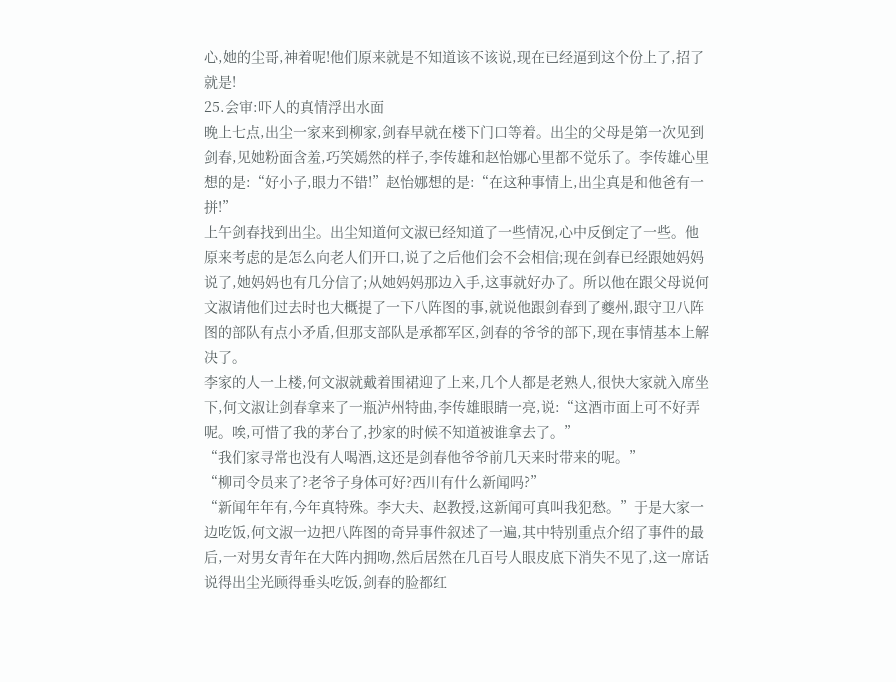心,她的尘哥,神着呢!他们原来就是不知道该不该说,现在已经逼到这个份上了,招了就是!
25.会审:吓人的真情浮出水面
晚上七点,出尘一家来到柳家,剑春早就在楼下门口等着。出尘的父母是第一次见到剑春,见她粉面含羞,巧笑嫣然的样子,李传雄和赵怡娜心里都不觉乐了。李传雄心里想的是:“好小子,眼力不错!”赵怡娜想的是:“在这种事情上,出尘真是和他爸有一拼!”
上午剑春找到出尘。出尘知道何文淑已经知道了一些情况,心中反倒定了一些。他原来考虑的是怎么向老人们开口,说了之后他们会不会相信;现在剑春已经跟她妈妈说了,她妈妈也有几分信了;从她妈妈那边入手,这事就好办了。所以他在跟父母说何文淑请他们过去时也大概提了一下八阵图的事,就说他跟剑春到了夔州,跟守卫八阵图的部队有点小矛盾,但那支部队是承都军区,剑春的爷爷的部下,现在事情基本上解决了。
李家的人一上楼,何文淑就戴着围裙迎了上来,几个人都是老熟人,很快大家就入席坐下,何文淑让剑春拿来了一瓶泸州特曲,李传雄眼睛一亮,说:“这酒市面上可不好弄呢。唉,可惜了我的茅台了,抄家的时候不知道被谁拿去了。”
“我们家寻常也没有人喝酒,这还是剑春他爷爷前几天来时带来的呢。”
“柳司令员来了?老爷子身体可好?西川有什么新闻吗?”
“新闻年年有,今年真特殊。李大夫、赵教授,这新闻可真叫我犯愁。”于是大家一边吃饭,何文淑一边把八阵图的奇异事件叙述了一遍,其中特别重点介绍了事件的最后,一对男女青年在大阵内拥吻,然后居然在几百号人眼皮底下消失不见了,这一席话说得出尘光顾得垂头吃饭,剑春的脸都红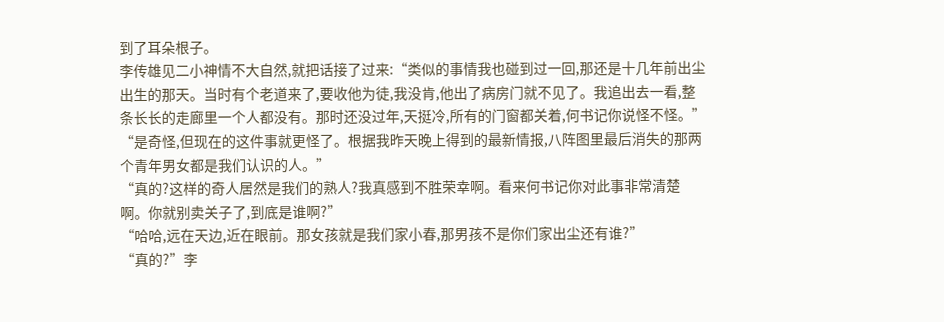到了耳朵根子。
李传雄见二小神情不大自然,就把话接了过来:“类似的事情我也碰到过一回,那还是十几年前出尘出生的那天。当时有个老道来了,要收他为徒,我没肯,他出了病房门就不见了。我追出去一看,整条长长的走廊里一个人都没有。那时还没过年,天挺冷,所有的门窗都关着,何书记你说怪不怪。”
“是奇怪,但现在的这件事就更怪了。根据我昨天晚上得到的最新情报,八阵图里最后消失的那两个青年男女都是我们认识的人。”
“真的?这样的奇人居然是我们的熟人?我真感到不胜荣幸啊。看来何书记你对此事非常清楚啊。你就别卖关子了,到底是谁啊?”
“哈哈,远在天边,近在眼前。那女孩就是我们家小春,那男孩不是你们家出尘还有谁?”
“真的?”李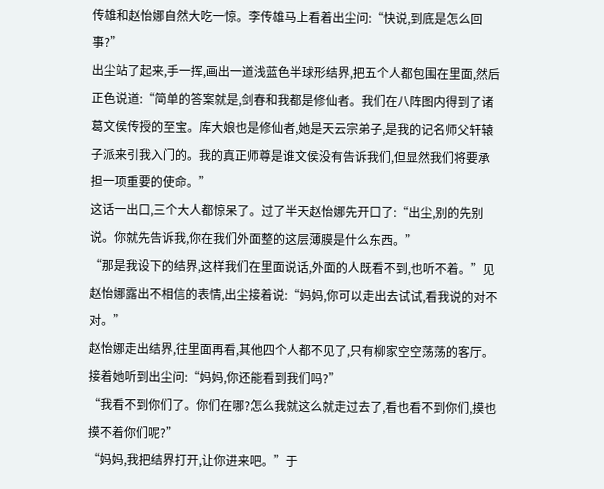传雄和赵怡娜自然大吃一惊。李传雄马上看着出尘问:“快说,到底是怎么回事?”
出尘站了起来,手一挥,画出一道浅蓝色半球形结界,把五个人都包围在里面,然后正色说道:“简单的答案就是,剑春和我都是修仙者。我们在八阵图内得到了诸葛文侯传授的至宝。库大娘也是修仙者,她是天云宗弟子,是我的记名师父轩辕子派来引我入门的。我的真正师尊是谁文侯没有告诉我们,但显然我们将要承担一项重要的使命。”
这话一出口,三个大人都惊呆了。过了半天赵怡娜先开口了:“出尘,别的先别说。你就先告诉我,你在我们外面整的这层薄膜是什么东西。”
“那是我设下的结界,这样我们在里面说话,外面的人既看不到,也听不着。”见赵怡娜露出不相信的表情,出尘接着说:“妈妈,你可以走出去试试,看我说的对不对。”
赵怡娜走出结界,往里面再看,其他四个人都不见了,只有柳家空空荡荡的客厅。接着她听到出尘问:“妈妈,你还能看到我们吗?”
“我看不到你们了。你们在哪?怎么我就这么就走过去了,看也看不到你们,摸也摸不着你们呢?”
“妈妈,我把结界打开,让你进来吧。”于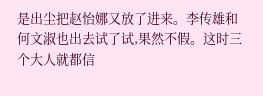是出尘把赵怡娜又放了进来。李传雄和何文淑也出去试了试,果然不假。这时三个大人就都信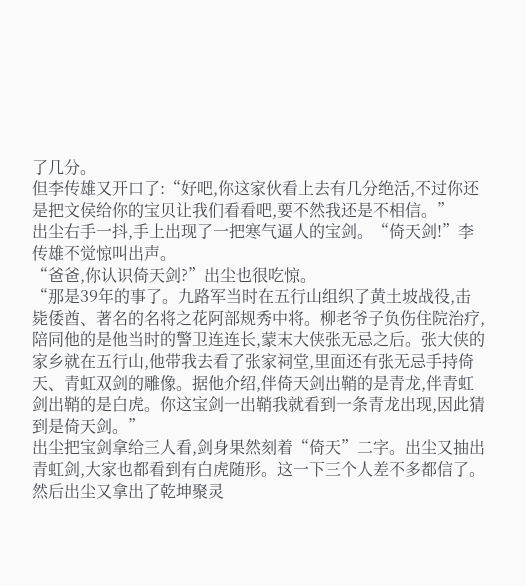了几分。
但李传雄又开口了:“好吧,你这家伙看上去有几分绝活,不过你还是把文侯给你的宝贝让我们看看吧,要不然我还是不相信。”
出尘右手一抖,手上出现了一把寒气逼人的宝剑。“倚天剑!”李传雄不觉惊叫出声。
“爸爸,你认识倚天剑?”出尘也很吃惊。
“那是39年的事了。九路军当时在五行山组织了黄土坡战役,击毙倭酋、著名的名将之花阿部规秀中将。柳老爷子负伤住院治疗,陪同他的是他当时的警卫连连长,蒙末大侠张无忌之后。张大侠的家乡就在五行山,他带我去看了张家祠堂,里面还有张无忌手持倚天、青虹双剑的雕像。据他介绍,伴倚天剑出鞘的是青龙,伴青虹剑出鞘的是白虎。你这宝剑一出鞘我就看到一条青龙出现,因此猜到是倚天剑。”
出尘把宝剑拿给三人看,剑身果然刻着“倚天”二字。出尘又抽出青虹剑,大家也都看到有白虎随形。这一下三个人差不多都信了。然后出尘又拿出了乾坤聚灵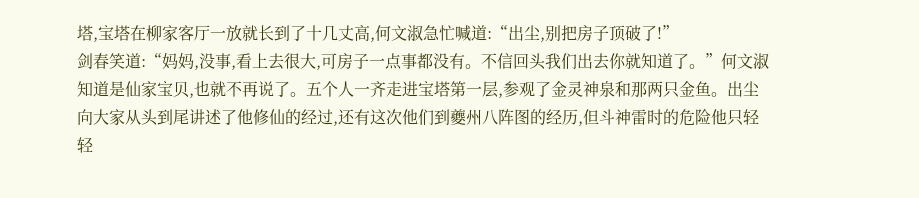塔,宝塔在柳家客厅一放就长到了十几丈高,何文淑急忙喊道:“出尘,别把房子顶破了!”
剑春笑道:“妈妈,没事,看上去很大,可房子一点事都没有。不信回头我们出去你就知道了。”何文淑知道是仙家宝贝,也就不再说了。五个人一齐走进宝塔第一层,参观了金灵神泉和那两只金鱼。出尘向大家从头到尾讲述了他修仙的经过,还有这次他们到夔州八阵图的经历,但斗神雷时的危险他只轻轻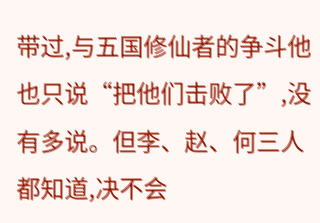带过,与五国修仙者的争斗他也只说“把他们击败了”,没有多说。但李、赵、何三人都知道,决不会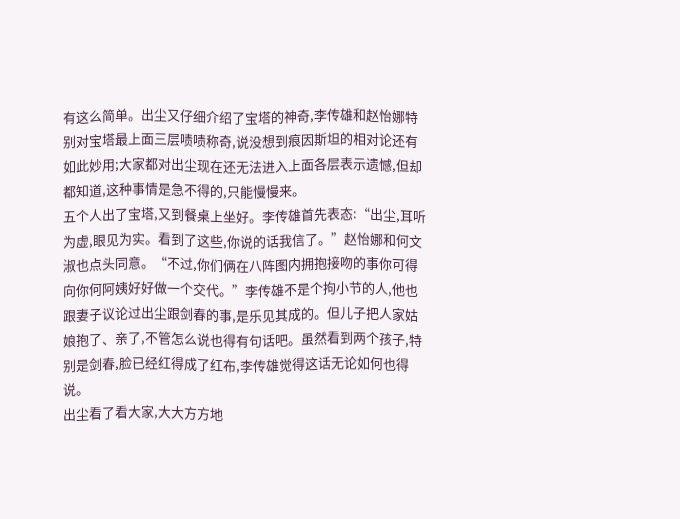有这么简单。出尘又仔细介绍了宝塔的神奇,李传雄和赵怡娜特别对宝塔最上面三层啧啧称奇,说没想到痕因斯坦的相对论还有如此妙用;大家都对出尘现在还无法进入上面各层表示遗憾,但却都知道,这种事情是急不得的,只能慢慢来。
五个人出了宝塔,又到餐桌上坐好。李传雄首先表态:“出尘,耳听为虚,眼见为实。看到了这些,你说的话我信了。”赵怡娜和何文淑也点头同意。“不过,你们俩在八阵图内拥抱接吻的事你可得向你何阿姨好好做一个交代。”李传雄不是个拘小节的人,他也跟妻子议论过出尘跟剑春的事,是乐见其成的。但儿子把人家姑娘抱了、亲了,不管怎么说也得有句话吧。虽然看到两个孩子,特别是剑春,脸已经红得成了红布,李传雄觉得这话无论如何也得说。
出尘看了看大家,大大方方地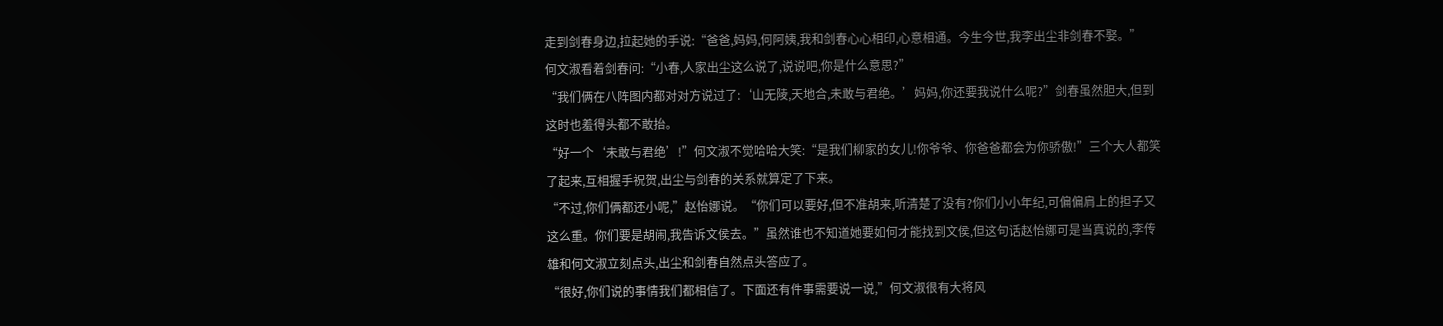走到剑春身边,拉起她的手说:“爸爸,妈妈,何阿姨,我和剑春心心相印,心意相通。今生今世,我李出尘非剑春不娶。”
何文淑看着剑春问:“小春,人家出尘这么说了,说说吧,你是什么意思?”
“我们俩在八阵图内都对对方说过了:‘山无陵,天地合,未敢与君绝。’妈妈,你还要我说什么呢?”剑春虽然胆大,但到这时也羞得头都不敢抬。
“好一个‘未敢与君绝’!”何文淑不觉哈哈大笑:“是我们柳家的女儿!你爷爷、你爸爸都会为你骄傲!”三个大人都笑了起来,互相握手祝贺,出尘与剑春的关系就算定了下来。
“不过,你们俩都还小呢,”赵怡娜说。“你们可以要好,但不准胡来,听清楚了没有?你们小小年纪,可偏偏肩上的担子又这么重。你们要是胡闹,我告诉文侯去。”虽然谁也不知道她要如何才能找到文侯,但这句话赵怡娜可是当真说的,李传雄和何文淑立刻点头,出尘和剑春自然点头答应了。
“很好,你们说的事情我们都相信了。下面还有件事需要说一说,”何文淑很有大将风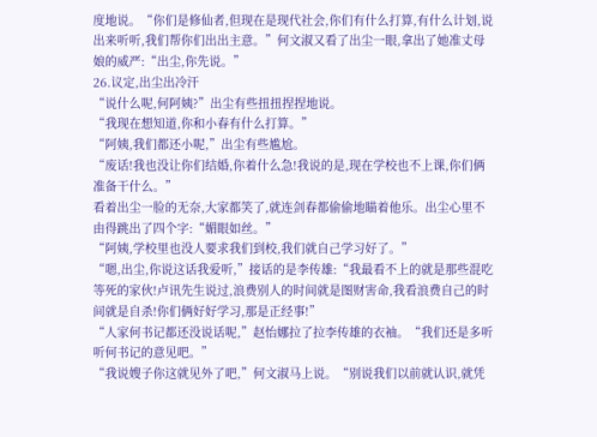度地说。“你们是修仙者,但现在是现代社会,你们有什么打算,有什么计划,说出来听听,我们帮你们出出主意。”何文淑又看了出尘一眼,拿出了她准丈母娘的威严:“出尘,你先说。”
26.议定,出尘出冷汗
“说什么呢,何阿姨?”出尘有些扭扭捏捏地说。
“我现在想知道,你和小春有什么打算。”
“阿姨,我们都还小呢,”出尘有些尴尬。
“废话!我也没让你们结婚,你着什么急!我说的是,现在学校也不上课,你们俩准备干什么。”
看着出尘一脸的无奈,大家都笑了,就连剑春都偷偷地瞄着他乐。出尘心里不由得跳出了四个字:“媚眼如丝。”
“阿姨,学校里也没人要求我们到校,我们就自己学习好了。”
“嗯,出尘,你说这话我爱听,”接话的是李传雄:“我最看不上的就是那些混吃等死的家伙!卢讯先生说过,浪费别人的时间就是图财害命,我看浪费自己的时间就是自杀!你们俩好好学习,那是正经事!”
“人家何书记都还没说话呢,”赵怡娜拉了拉李传雄的衣袖。“我们还是多听听何书记的意见吧。”
“我说嫂子你这就见外了吧,”何文淑马上说。“别说我们以前就认识,就凭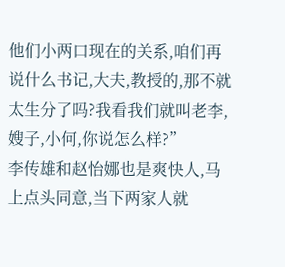他们小两口现在的关系,咱们再说什么书记,大夫,教授的,那不就太生分了吗?我看我们就叫老李,嫂子,小何,你说怎么样?”
李传雄和赵怡娜也是爽快人,马上点头同意,当下两家人就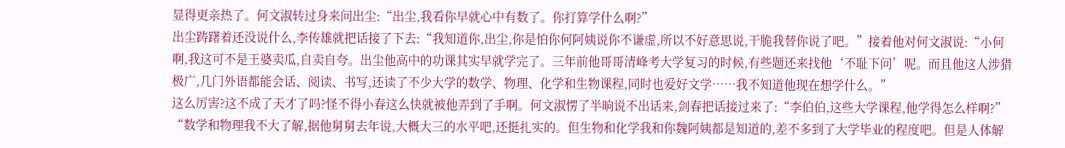显得更亲热了。何文淑转过身来问出尘:“出尘,我看你早就心中有数了。你打算学什么啊?”
出尘踌躇着还没说什么,李传雄就把话接了下去:“我知道你,出尘,你是怕你何阿姨说你不谦虚,所以不好意思说,干脆我替你说了吧。”接着他对何文淑说:“小何啊,我这可不是王婆卖瓜,自卖自夸。出尘他高中的功课其实早就学完了。三年前他哥哥清峰考大学复习的时候,有些题还来找他‘不耻下问’呢。而且他这人涉猎极广,几门外语都能会话、阅读、书写,还读了不少大学的数学、物理、化学和生物课程,同时也爱好文学……我不知道他现在想学什么。”
这么厉害?这不成了天才了吗?怪不得小春这么快就被他弄到了手啊。何文淑愣了半晌说不出话来,剑春把话接过来了:“李伯伯,这些大学课程,他学得怎么样啊?”
“数学和物理我不大了解,据他舅舅去年说,大概大三的水平吧,还挺扎实的。但生物和化学我和你魏阿姨都是知道的,差不多到了大学毕业的程度吧。但是人体解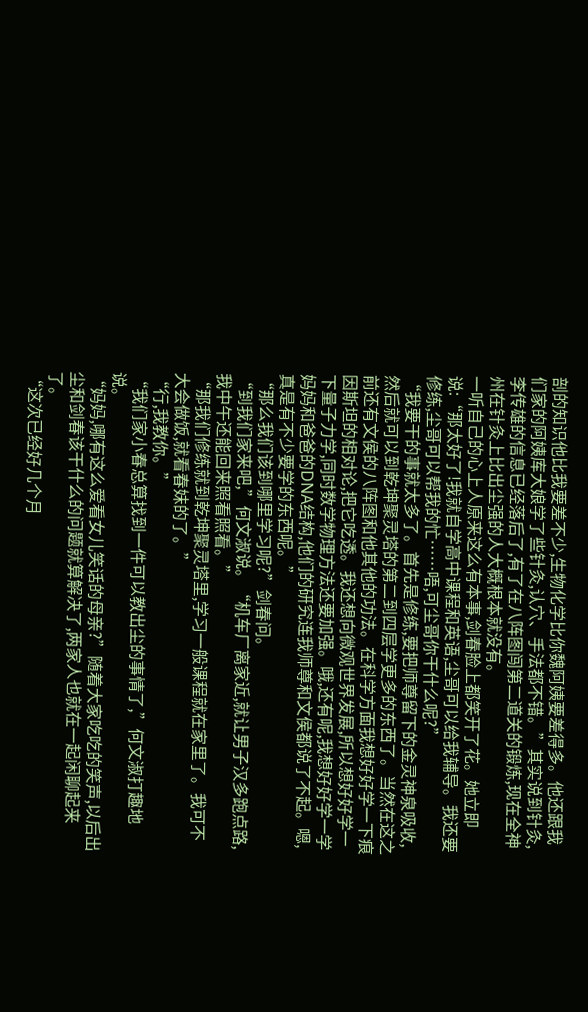剖的知识他比我要差不少,生物化学比你魏阿姨要差得多。他还跟我们家的阿姨库大娘学了些针灸,认穴、手法都不错。”其实说到针灸,李传雄的信息已经落后了,有了在八阵图闯第二道关的锻炼,现在全神州在针灸上比出尘强的人大概根本就没有。
一听自己的心上人原来这么有本事,剑春脸上都笑开了花。她立即说:“那太好了!我就自学高中课程和英语,尘哥可以给我辅导。我还要修练,尘哥可以帮我的忙……唔,可尘哥你干什么呢?”
“我要干的事就太多了。首先是修练,要把师尊留下的金灵神泉吸收,然后就可以到乾坤聚灵塔的第二到四层学更多的东西了。当然在这之前还有文侯的八阵图和他其他的功法。在科学方面我想好好学一下痕因斯坦的相对论,把它吃透。我还想向微观世界发展,所以想好好学一下量子力学,同时数学物理方法还要加强。哦,还有呢,我想好好学一学妈妈和爸爸的DNA结构,他们的研究连我师尊和文侯都说了不起。嗯,真是有不少要学的东西呢。”
“那么我们该到哪里学习呢?”剑春问。
“到我们家来吧,”何文淑说。“机车厂离家近,就让男子汉多跑点路,我中午还能回来照看照看。”
“那我们修练就到乾坤聚灵塔里,学习一般课程就在家里了。我可不大会做饭,就看春妹的了。”
“行,我教你。”
“我们家小春总算找到一件可以教出尘的事情了,”何文淑打趣地说。
“妈妈,哪有这么爱看女儿笑话的母亲?”随着大家吃吃的笑声,以后出尘和剑春该干什么的问题就算解决了,两家人也就在一起闲聊起来了。
“这次已经好几个月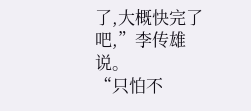了,大概快完了吧,”李传雄说。
“只怕不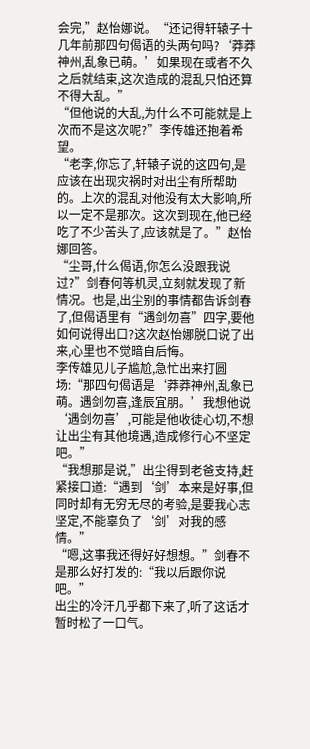会完,”赵怡娜说。“还记得轩辕子十几年前那四句偈语的头两句吗?‘莽莽神州,乱象已萌。’如果现在或者不久之后就结束,这次造成的混乱只怕还算不得大乱。”
“但他说的大乱,为什么不可能就是上次而不是这次呢?”李传雄还抱着希望。
“老李,你忘了,轩辕子说的这四句,是应该在出现灾祸时对出尘有所帮助的。上次的混乱对他没有太大影响,所以一定不是那次。这次到现在,他已经吃了不少苦头了,应该就是了。”赵怡娜回答。
“尘哥,什么偈语,你怎么没跟我说过?”剑春何等机灵,立刻就发现了新情况。也是,出尘别的事情都告诉剑春了,但偈语里有“遇剑勿喜”四字,要他如何说得出口?这次赵怡娜脱口说了出来,心里也不觉暗自后悔。
李传雄见儿子尴尬,急忙出来打圆场:“那四句偈语是‘莽莽神州,乱象已萌。遇剑勿喜,逢辰宜朋。’我想他说‘遇剑勿喜’,可能是他收徒心切,不想让出尘有其他境遇,造成修行心不坚定吧。”
“我想那是说,”出尘得到老爸支持,赶紧接口道:“遇到‘剑’本来是好事,但同时却有无穷无尽的考验,是要我心志坚定,不能辜负了‘剑’对我的感情。”
“嗯,这事我还得好好想想。”剑春不是那么好打发的:“我以后跟你说吧。”
出尘的冷汗几乎都下来了,听了这话才暂时松了一口气。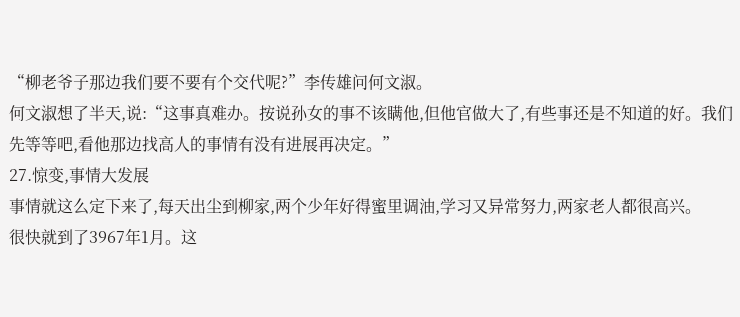“柳老爷子那边我们要不要有个交代呢?”李传雄问何文淑。
何文淑想了半天,说:“这事真难办。按说孙女的事不该瞒他,但他官做大了,有些事还是不知道的好。我们先等等吧,看他那边找高人的事情有没有进展再决定。”
27.惊变,事情大发展
事情就这么定下来了,每天出尘到柳家,两个少年好得蜜里调油,学习又异常努力,两家老人都很高兴。
很快就到了3967年1月。这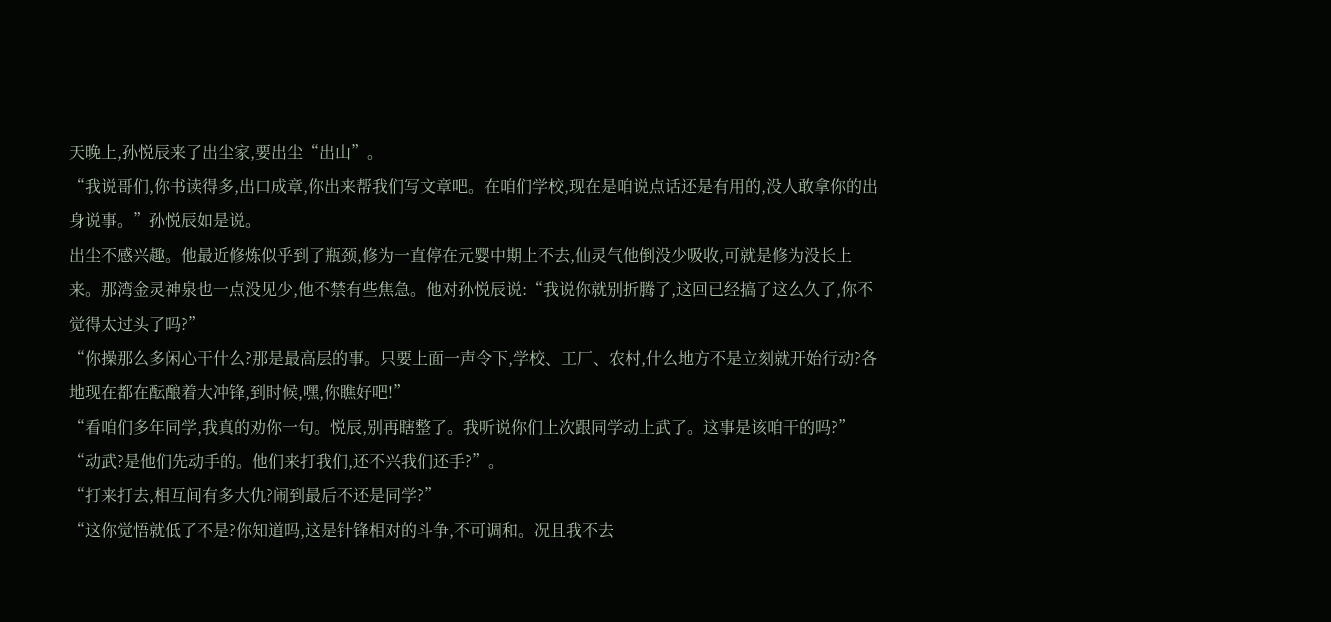天晚上,孙悦辰来了出尘家,要出尘“出山”。
“我说哥们,你书读得多,出口成章,你出来帮我们写文章吧。在咱们学校,现在是咱说点话还是有用的,没人敢拿你的出身说事。”孙悦辰如是说。
出尘不感兴趣。他最近修炼似乎到了瓶颈,修为一直停在元婴中期上不去,仙灵气他倒没少吸收,可就是修为没长上来。那湾金灵神泉也一点没见少,他不禁有些焦急。他对孙悦辰说:“我说你就别折腾了,这回已经搞了这么久了,你不觉得太过头了吗?”
“你操那么多闲心干什么?那是最高层的事。只要上面一声令下,学校、工厂、农村,什么地方不是立刻就开始行动?各地现在都在酝酿着大冲锋,到时候,嘿,你瞧好吧!”
“看咱们多年同学,我真的劝你一句。悦辰,别再瞎整了。我听说你们上次跟同学动上武了。这事是该咱干的吗?”
“动武?是他们先动手的。他们来打我们,还不兴我们还手?”。
“打来打去,相互间有多大仇?闹到最后不还是同学?”
“这你觉悟就低了不是?你知道吗,这是针锋相对的斗争,不可调和。况且我不去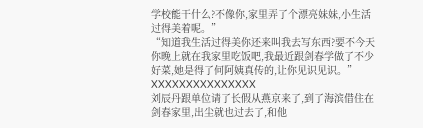学校能干什么?不像你,家里弄了个漂亮妹妹,小生活过得美着呢。”
“知道我生活过得美你还来叫我去写东西?要不今天你晚上就在我家里吃饭吧,我最近跟剑春学做了不少好菜,她是得了何阿姨真传的,让你见识见识。”
XXXXXXXXXXXXXXX
刘辰丹跟单位请了长假从燕京来了,到了海滨借住在剑春家里,出尘就也过去了,和他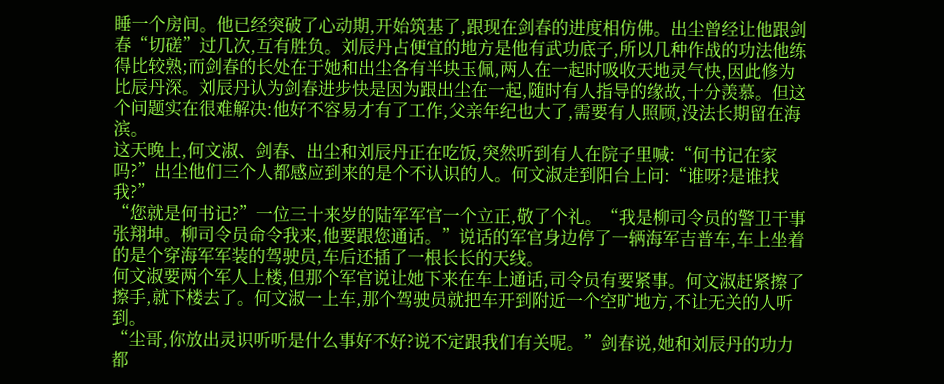睡一个房间。他已经突破了心动期,开始筑基了,跟现在剑春的进度相仿佛。出尘曾经让他跟剑春“切磋”过几次,互有胜负。刘辰丹占便宜的地方是他有武功底子,所以几种作战的功法他练得比较熟;而剑春的长处在于她和出尘各有半块玉佩,两人在一起时吸收天地灵气快,因此修为比辰丹深。刘辰丹认为剑春进步快是因为跟出尘在一起,随时有人指导的缘故,十分羡慕。但这个问题实在很难解决:他好不容易才有了工作,父亲年纪也大了,需要有人照顾,没法长期留在海滨。
这天晚上,何文淑、剑春、出尘和刘辰丹正在吃饭,突然听到有人在院子里喊:“何书记在家吗?”出尘他们三个人都感应到来的是个不认识的人。何文淑走到阳台上问:“谁呀?是谁找我?”
“您就是何书记?”一位三十来岁的陆军军官一个立正,敬了个礼。“我是柳司令员的警卫干事张翔坤。柳司令员命令我来,他要跟您通话。”说话的军官身边停了一辆海军吉普车,车上坐着的是个穿海军军装的驾驶员,车后还插了一根长长的天线。
何文淑要两个军人上楼,但那个军官说让她下来在车上通话,司令员有要紧事。何文淑赶紧擦了擦手,就下楼去了。何文淑一上车,那个驾驶员就把车开到附近一个空旷地方,不让无关的人听到。
“尘哥,你放出灵识听听是什么事好不好?说不定跟我们有关呢。”剑春说,她和刘辰丹的功力都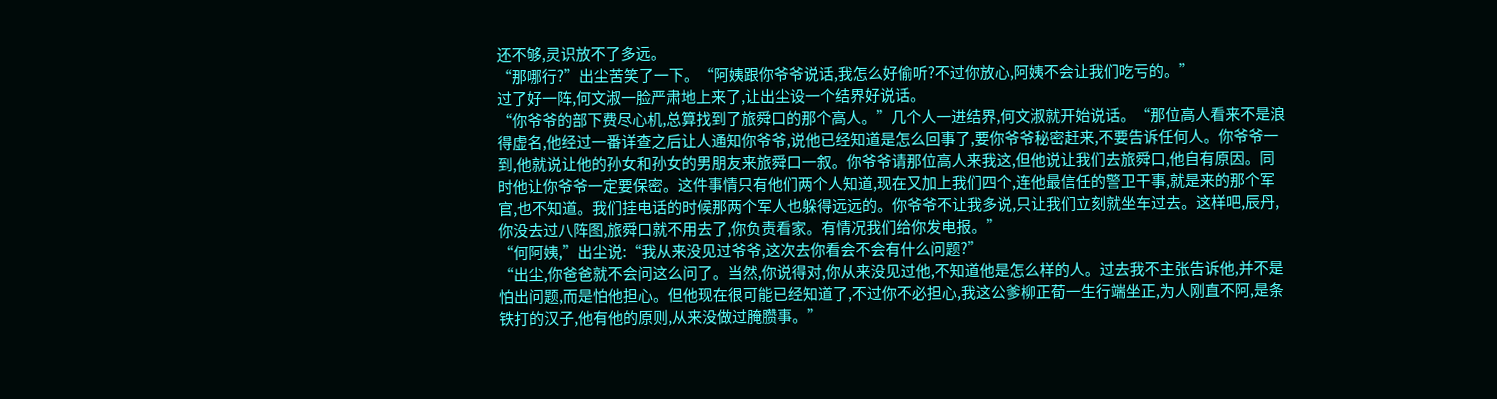还不够,灵识放不了多远。
“那哪行?”出尘苦笑了一下。“阿姨跟你爷爷说话,我怎么好偷听?不过你放心,阿姨不会让我们吃亏的。”
过了好一阵,何文淑一脸严肃地上来了,让出尘设一个结界好说话。
“你爷爷的部下费尽心机,总算找到了旅舜口的那个高人。”几个人一进结界,何文淑就开始说话。“那位高人看来不是浪得虚名,他经过一番详查之后让人通知你爷爷,说他已经知道是怎么回事了,要你爷爷秘密赶来,不要告诉任何人。你爷爷一到,他就说让他的孙女和孙女的男朋友来旅舜口一叙。你爷爷请那位高人来我这,但他说让我们去旅舜口,他自有原因。同时他让你爷爷一定要保密。这件事情只有他们两个人知道,现在又加上我们四个,连他最信任的警卫干事,就是来的那个军官,也不知道。我们挂电话的时候那两个军人也躲得远远的。你爷爷不让我多说,只让我们立刻就坐车过去。这样吧,辰丹,你没去过八阵图,旅舜口就不用去了,你负责看家。有情况我们给你发电报。”
“何阿姨,”出尘说:“我从来没见过爷爷,这次去你看会不会有什么问题?”
“出尘,你爸爸就不会问这么问了。当然,你说得对,你从来没见过他,不知道他是怎么样的人。过去我不主张告诉他,并不是怕出问题,而是怕他担心。但他现在很可能已经知道了,不过你不必担心,我这公爹柳正荀一生行端坐正,为人刚直不阿,是条铁打的汉子,他有他的原则,从来没做过腌臜事。”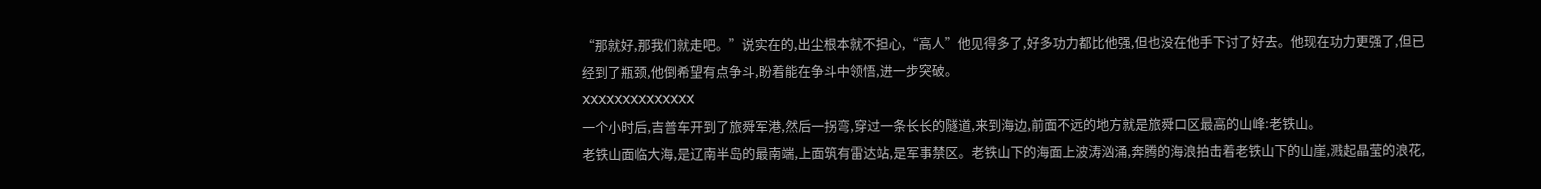“那就好,那我们就走吧。”说实在的,出尘根本就不担心,“高人”他见得多了,好多功力都比他强,但也没在他手下讨了好去。他现在功力更强了,但已经到了瓶颈,他倒希望有点争斗,盼着能在争斗中领悟,进一步突破。
XXXXXXXXXXXXXX
一个小时后,吉普车开到了旅舜军港,然后一拐弯,穿过一条长长的隧道,来到海边,前面不远的地方就是旅舜口区最高的山峰:老铁山。
老铁山面临大海,是辽南半岛的最南端,上面筑有雷达站,是军事禁区。老铁山下的海面上波涛汹涌,奔腾的海浪拍击着老铁山下的山崖,溅起晶莹的浪花,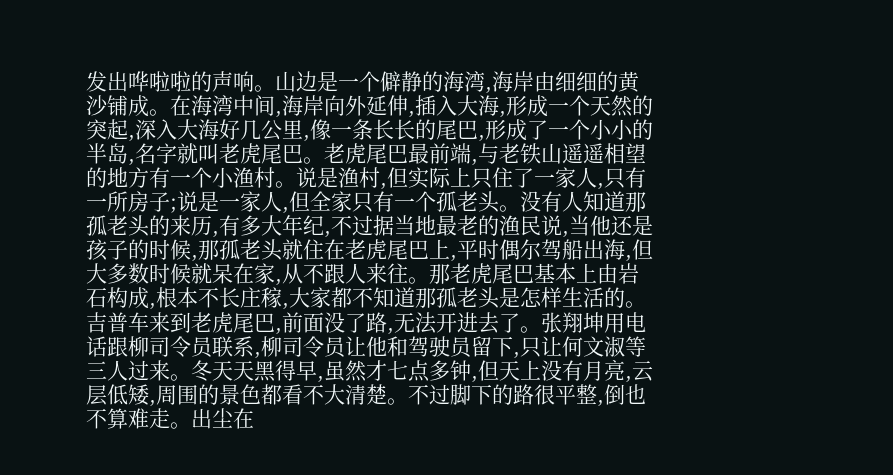发出哗啦啦的声响。山边是一个僻静的海湾,海岸由细细的黄沙铺成。在海湾中间,海岸向外延伸,插入大海,形成一个天然的突起,深入大海好几公里,像一条长长的尾巴,形成了一个小小的半岛,名字就叫老虎尾巴。老虎尾巴最前端,与老铁山遥遥相望的地方有一个小渔村。说是渔村,但实际上只住了一家人,只有一所房子;说是一家人,但全家只有一个孤老头。没有人知道那孤老头的来历,有多大年纪,不过据当地最老的渔民说,当他还是孩子的时候,那孤老头就住在老虎尾巴上,平时偶尔驾船出海,但大多数时候就呆在家,从不跟人来往。那老虎尾巴基本上由岩石构成,根本不长庄稼,大家都不知道那孤老头是怎样生活的。
吉普车来到老虎尾巴,前面没了路,无法开进去了。张翔坤用电话跟柳司令员联系,柳司令员让他和驾驶员留下,只让何文淑等三人过来。冬天天黑得早,虽然才七点多钟,但天上没有月亮,云层低矮,周围的景色都看不大清楚。不过脚下的路很平整,倒也不算难走。出尘在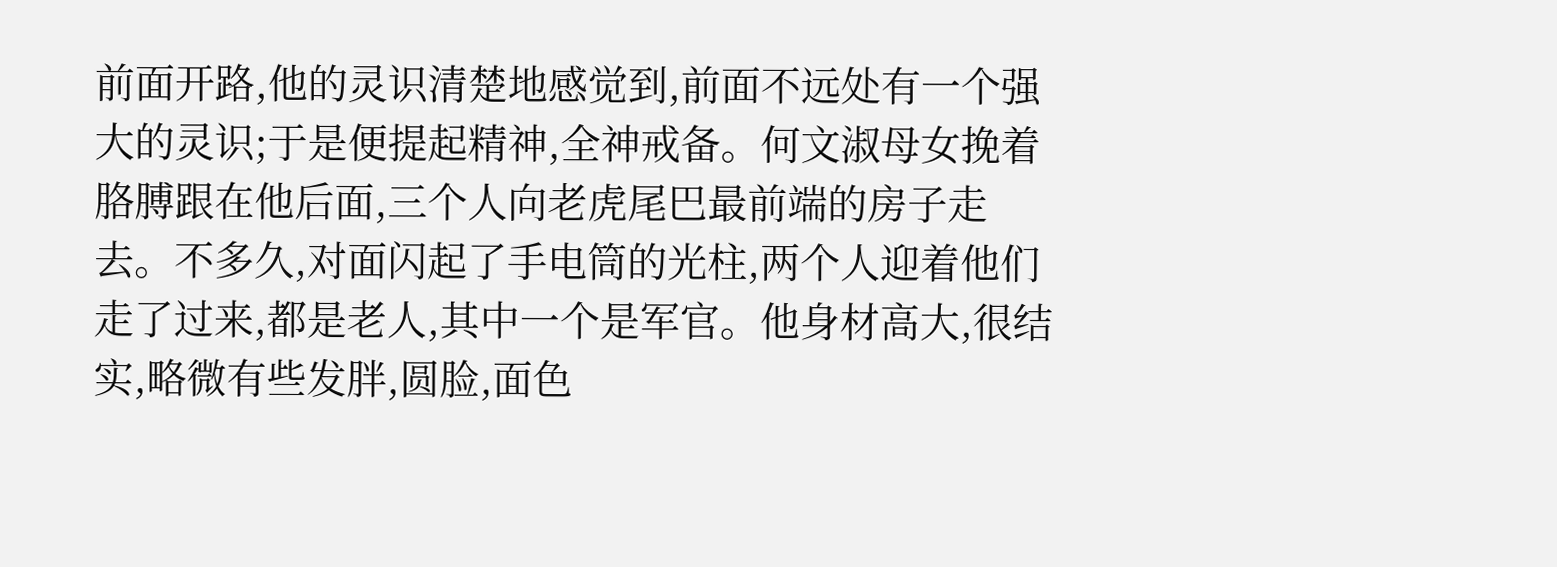前面开路,他的灵识清楚地感觉到,前面不远处有一个强大的灵识;于是便提起精神,全神戒备。何文淑母女挽着胳膊跟在他后面,三个人向老虎尾巴最前端的房子走去。不多久,对面闪起了手电筒的光柱,两个人迎着他们走了过来,都是老人,其中一个是军官。他身材高大,很结实,略微有些发胖,圆脸,面色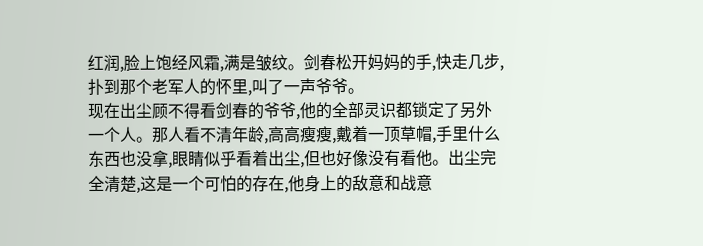红润,脸上饱经风霜,满是皱纹。剑春松开妈妈的手,快走几步,扑到那个老军人的怀里,叫了一声爷爷。
现在出尘顾不得看剑春的爷爷,他的全部灵识都锁定了另外一个人。那人看不清年龄,高高瘦瘦,戴着一顶草帽,手里什么东西也没拿,眼睛似乎看着出尘,但也好像没有看他。出尘完全清楚,这是一个可怕的存在,他身上的敌意和战意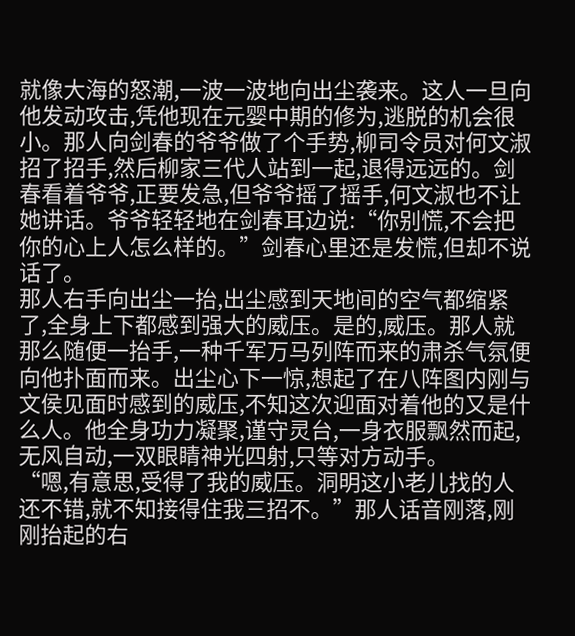就像大海的怒潮,一波一波地向出尘袭来。这人一旦向他发动攻击,凭他现在元婴中期的修为,逃脱的机会很小。那人向剑春的爷爷做了个手势,柳司令员对何文淑招了招手,然后柳家三代人站到一起,退得远远的。剑春看着爷爷,正要发急,但爷爷摇了摇手,何文淑也不让她讲话。爷爷轻轻地在剑春耳边说:“你别慌,不会把你的心上人怎么样的。”剑春心里还是发慌,但却不说话了。
那人右手向出尘一抬,出尘感到天地间的空气都缩紧了,全身上下都感到强大的威压。是的,威压。那人就那么随便一抬手,一种千军万马列阵而来的肃杀气氛便向他扑面而来。出尘心下一惊,想起了在八阵图内刚与文侯见面时感到的威压,不知这次迎面对着他的又是什么人。他全身功力凝聚,谨守灵台,一身衣服飘然而起,无风自动,一双眼睛神光四射,只等对方动手。
“嗯,有意思,受得了我的威压。洞明这小老儿找的人还不错,就不知接得住我三招不。”那人话音刚落,刚刚抬起的右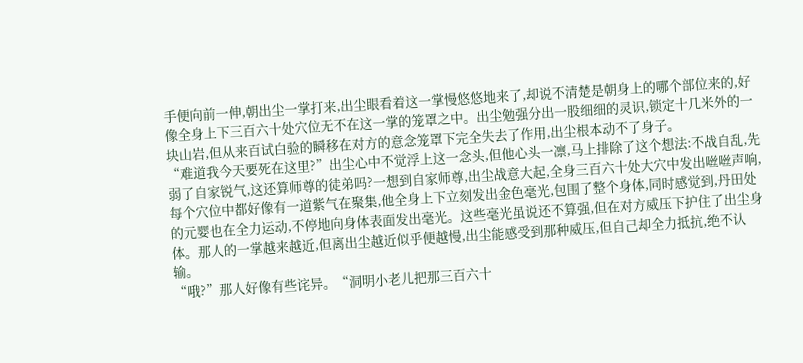手便向前一伸,朝出尘一掌打来,出尘眼看着这一掌慢悠悠地来了,却说不清楚是朝身上的哪个部位来的,好像全身上下三百六十处穴位无不在这一掌的笼罩之中。出尘勉强分出一股细细的灵识,锁定十几米外的一块山岩,但从来百试白验的瞬移在对方的意念笼罩下完全失去了作用,出尘根本动不了身子。
“难道我今天要死在这里?”出尘心中不觉浮上这一念头,但他心头一凛,马上排除了这个想法:不战自乱,先弱了自家锐气,这还算师尊的徒弟吗?一想到自家师尊,出尘战意大起,全身三百六十处大穴中发出咝咝声响,每个穴位中都好像有一道紫气在聚集,他全身上下立刻发出金色毫光,包围了整个身体,同时感觉到,丹田处的元婴也在全力运动,不停地向身体表面发出毫光。这些毫光虽说还不算强,但在对方威压下护住了出尘身体。那人的一掌越来越近,但离出尘越近似乎便越慢,出尘能感受到那种威压,但自己却全力抵抗,绝不认输。
“哦?”那人好像有些诧异。“洞明小老儿把那三百六十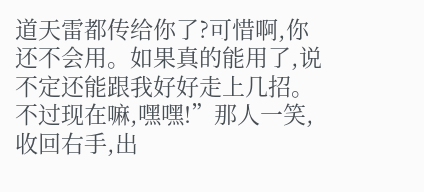道天雷都传给你了?可惜啊,你还不会用。如果真的能用了,说不定还能跟我好好走上几招。不过现在嘛,嘿嘿!”那人一笑,收回右手,出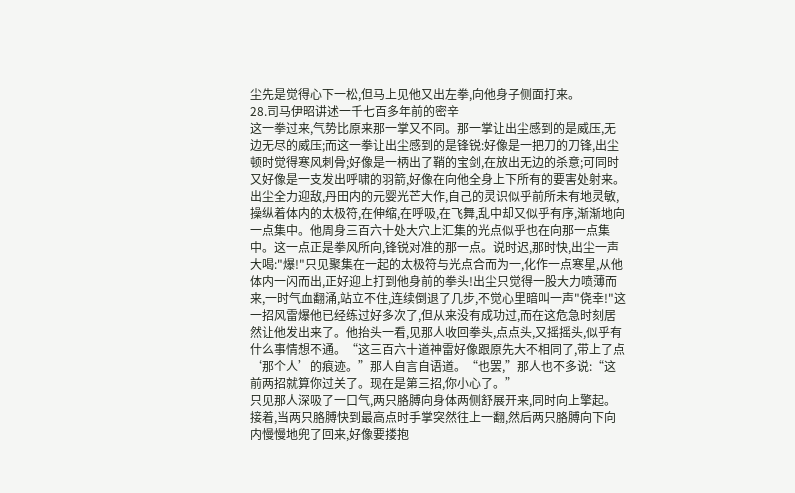尘先是觉得心下一松,但马上见他又出左拳,向他身子侧面打来。
28.司马伊昭讲述一千七百多年前的密辛
这一拳过来,气势比原来那一掌又不同。那一掌让出尘感到的是威压,无边无尽的威压;而这一拳让出尘感到的是锋锐:好像是一把刀的刀锋,出尘顿时觉得寒风刺骨;好像是一柄出了鞘的宝剑,在放出无边的杀意;可同时又好像是一支发出呼啸的羽箭,好像在向他全身上下所有的要害处射来。
出尘全力迎敌,丹田内的元婴光芒大作,自己的灵识似乎前所未有地灵敏,操纵着体内的太极符,在伸缩,在呼吸,在飞舞,乱中却又似乎有序,渐渐地向一点集中。他周身三百六十处大穴上汇集的光点似乎也在向那一点集中。这一点正是拳风所向,锋锐对准的那一点。说时迟,那时快,出尘一声大喝:"爆!"只见聚集在一起的太极符与光点合而为一,化作一点寒星,从他体内一闪而出,正好迎上打到他身前的拳头!出尘只觉得一股大力喷薄而来,一时气血翻涌,站立不住,连续倒退了几步,不觉心里暗叫一声"侥幸!"这一招风雷爆他已经练过好多次了,但从来没有成功过,而在这危急时刻居然让他发出来了。他抬头一看,见那人收回拳头,点点头,又摇摇头,似乎有什么事情想不通。“这三百六十道神雷好像跟原先大不相同了,带上了点‘那个人’的痕迹。”那人自言自语道。“也罢,”那人也不多说:“这前两招就算你过关了。现在是第三招,你小心了。”
只见那人深吸了一口气,两只胳膊向身体两侧舒展开来,同时向上擎起。接着,当两只胳膊快到最高点时手掌突然往上一翻,然后两只胳膊向下向内慢慢地兜了回来,好像要搂抱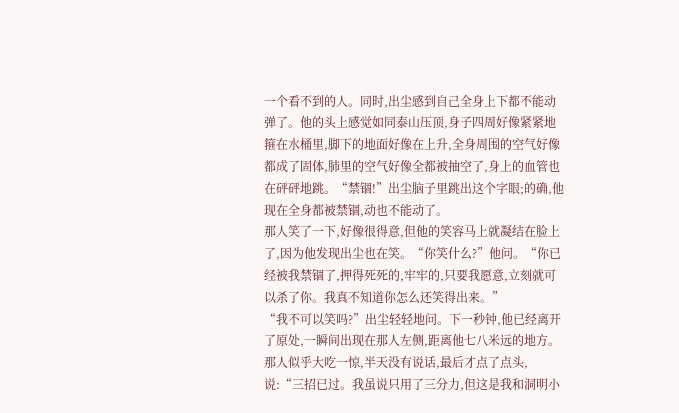一个看不到的人。同时,出尘感到自己全身上下都不能动弹了。他的头上感觉如同泰山压顶,身子四周好像紧紧地箍在水桶里,脚下的地面好像在上升,全身周围的空气好像都成了固体,肺里的空气好像全都被抽空了,身上的血管也在砰砰地跳。“禁锢!”出尘脑子里跳出这个字眼;的确,他现在全身都被禁锢,动也不能动了。
那人笑了一下,好像很得意,但他的笑容马上就凝结在脸上了,因为他发现出尘也在笑。“你笑什么?”他问。“你已经被我禁锢了,押得死死的,牢牢的,只要我愿意,立刻就可以杀了你。我真不知道你怎么还笑得出来。”
“我不可以笑吗?”出尘轻轻地问。下一秒钟,他已经离开了原处,一瞬间出现在那人左侧,距离他七八米远的地方。那人似乎大吃一惊,半天没有说话,最后才点了点头,说:“三招已过。我虽说只用了三分力,但这是我和洞明小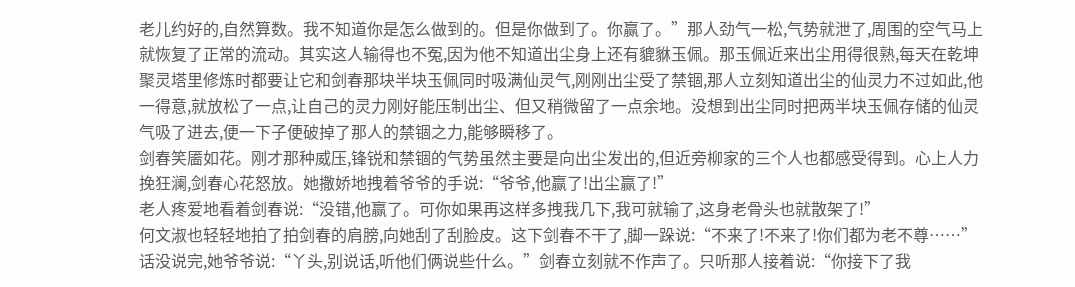老儿约好的,自然算数。我不知道你是怎么做到的。但是你做到了。你赢了。”那人劲气一松,气势就泄了,周围的空气马上就恢复了正常的流动。其实这人输得也不冤,因为他不知道出尘身上还有貔貅玉佩。那玉佩近来出尘用得很熟,每天在乾坤聚灵塔里修炼时都要让它和剑春那块半块玉佩同时吸满仙灵气,刚刚出尘受了禁锢,那人立刻知道出尘的仙灵力不过如此,他一得意,就放松了一点,让自己的灵力刚好能压制出尘、但又稍微留了一点余地。没想到出尘同时把两半块玉佩存储的仙灵气吸了进去,便一下子便破掉了那人的禁锢之力,能够瞬移了。
剑春笑靥如花。刚才那种威压,锋锐和禁锢的气势虽然主要是向出尘发出的,但近旁柳家的三个人也都感受得到。心上人力挽狂澜,剑春心花怒放。她撒娇地拽着爷爷的手说:“爷爷,他赢了!出尘赢了!”
老人疼爱地看着剑春说:“没错,他赢了。可你如果再这样多拽我几下,我可就输了,这身老骨头也就散架了!”
何文淑也轻轻地拍了拍剑春的肩膀,向她刮了刮脸皮。这下剑春不干了,脚一跺说:“不来了!不来了!你们都为老不尊……”话没说完,她爷爷说:“丫头,别说话,听他们俩说些什么。”剑春立刻就不作声了。只听那人接着说:“你接下了我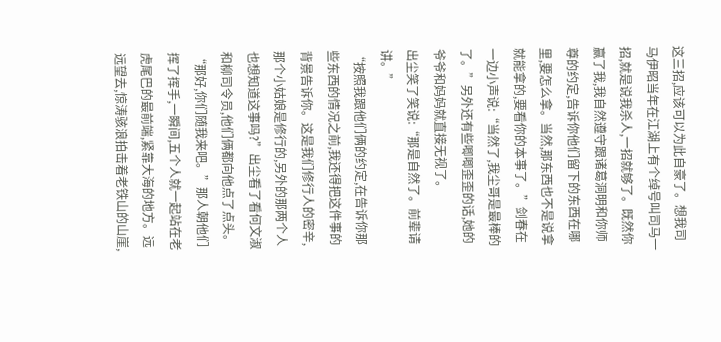这三招,应该可以为此自豪了。想我司马伊昭当年在江湖上有个绰号叫司马一招,就是说我杀人,一招就够了。既然你赢了我,我自然遵守跟诸葛洞明和你师尊的约定,告诉你他们留下的东西在哪里,要怎么拿。当然,那东西也不是说拿就能拿的,要看你的本事了。”剑春在一边小声说:“当然了,我尘哥是最棒的了。”另外还有些唧唧歪歪的话,她的爷爷和妈妈就直接无视了。
出尘笑了笑说:“那是自然了。前辈请讲。”
“按照我跟他们俩的约定,在告诉你那些东西的情况之前,我还得把这件事的背景告诉你。这是我们修行人的密辛,那个小姑娘是修行的,另外的那两个人也想知道这事吗?”出尘看了看何文淑和柳司令员,他们俩都向他点了点头。
“那好,你们随我来吧。”那人朝他们挥了挥手,一瞬间,五个人就一起站在老虎尾巴的最前端,紧靠大海的地方。远远望去,惊涛骇浪拍击着老铁山的山崖,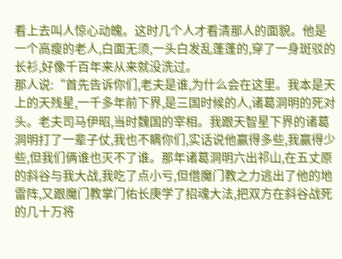看上去叫人惊心动魄。这时几个人才看清那人的面貌。他是一个高瘦的老人,白面无须,一头白发乱蓬蓬的,穿了一身斑驳的长衫,好像千百年来从来就没洗过。
那人说:“首先告诉你们,老夫是谁,为什么会在这里。我本是天上的天残星,一千多年前下界,是三国时候的人,诸葛洞明的死对头。老夫司马伊昭,当时魏国的宰相。我跟天智星下界的诸葛洞明打了一辈子仗,我也不瞒你们,实话说他赢得多些,我赢得少些,但我们俩谁也灭不了谁。那年诸葛洞明六出祁山,在五丈原的斜谷与我大战,我吃了点小亏,但借魔门教之力逃出了他的地雷阵,又跟魔门教掌门佑长庚学了招魂大法,把双方在斜谷战死的几十万将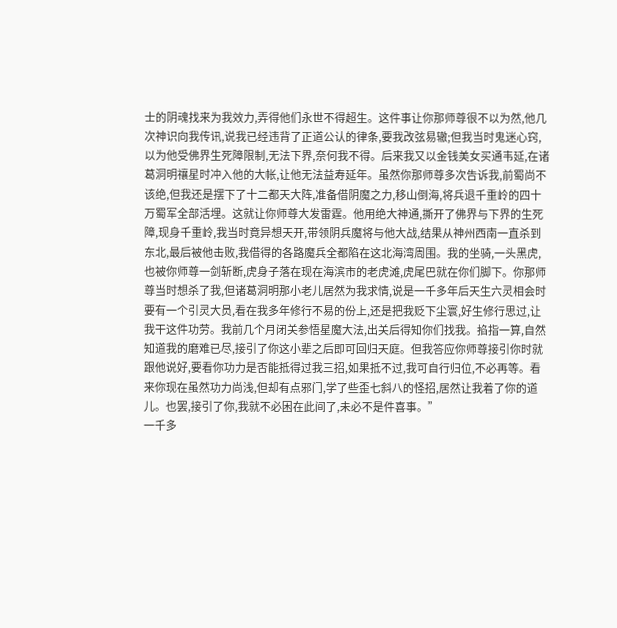士的阴魂找来为我效力,弄得他们永世不得超生。这件事让你那师尊很不以为然,他几次神识向我传讯,说我已经违背了正道公认的律条,要我改弦易辙;但我当时鬼迷心窍,以为他受佛界生死障限制,无法下界,奈何我不得。后来我又以金钱美女买通韦延,在诸葛洞明禳星时冲入他的大帐,让他无法益寿延年。虽然你那师尊多次告诉我,前蜀尚不该绝,但我还是摆下了十二都天大阵,准备借阴魔之力,移山倒海,将兵退千重岭的四十万蜀军全部活埋。这就让你师尊大发雷霆。他用绝大神通,撕开了佛界与下界的生死障,现身千重岭,我当时竟异想天开,带领阴兵魔将与他大战,结果从神州西南一直杀到东北,最后被他击败,我借得的各路魔兵全都陷在这北海湾周围。我的坐骑,一头黑虎,也被你师尊一剑斩断,虎身子落在现在海滨市的老虎滩,虎尾巴就在你们脚下。你那师尊当时想杀了我,但诸葛洞明那小老儿居然为我求情,说是一千多年后天生六灵相会时要有一个引灵大员,看在我多年修行不易的份上,还是把我贬下尘寰,好生修行思过,让我干这件功劳。我前几个月闭关参悟星魔大法,出关后得知你们找我。掐指一算,自然知道我的磨难已尽,接引了你这小辈之后即可回归天庭。但我答应你师尊接引你时就跟他说好,要看你功力是否能抵得过我三招,如果抵不过,我可自行归位,不必再等。看来你现在虽然功力尚浅,但却有点邪门,学了些歪七斜八的怪招,居然让我着了你的道儿。也罢,接引了你,我就不必困在此间了,未必不是件喜事。”
一千多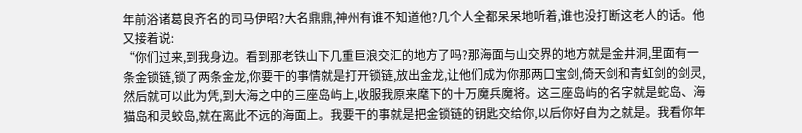年前浴诸葛良齐名的司马伊昭?大名鼎鼎,神州有谁不知道他?几个人全都呆呆地听着,谁也没打断这老人的话。他又接着说:
“你们过来,到我身边。看到那老铁山下几重巨浪交汇的地方了吗?那海面与山交界的地方就是金井洞,里面有一条金锁链,锁了两条金龙,你要干的事情就是打开锁链,放出金龙,让他们成为你那两口宝剑,倚天剑和青虹剑的剑灵,然后就可以此为凭,到大海之中的三座岛屿上,收服我原来麾下的十万魔兵魔将。这三座岛屿的名字就是蛇岛、海猫岛和灵蛟岛,就在离此不远的海面上。我要干的事就是把金锁链的钥匙交给你,以后你好自为之就是。我看你年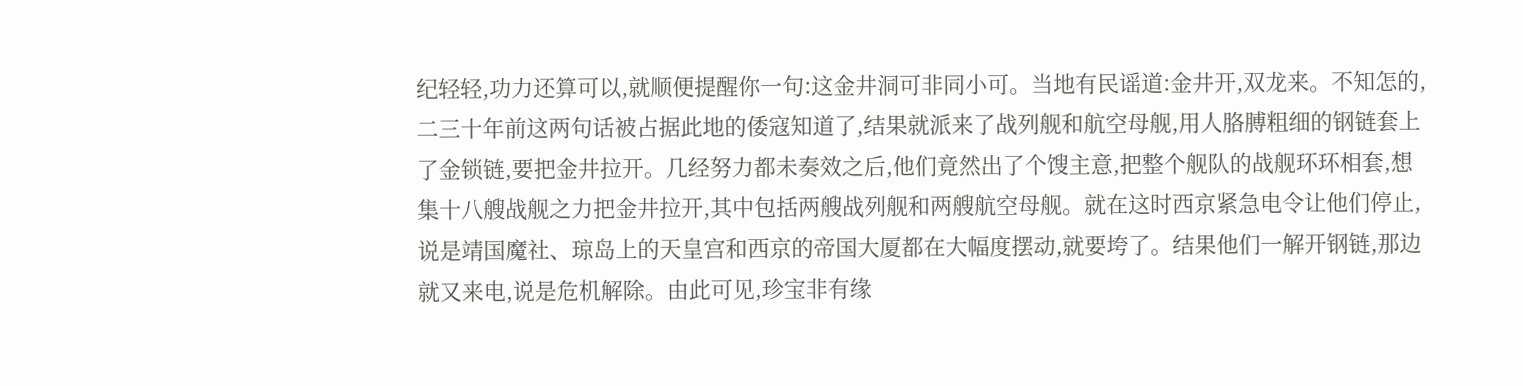纪轻轻,功力还算可以,就顺便提醒你一句:这金井洞可非同小可。当地有民谣道:金井开,双龙来。不知怎的,二三十年前这两句话被占据此地的倭寇知道了,结果就派来了战列舰和航空母舰,用人胳膊粗细的钢链套上了金锁链,要把金井拉开。几经努力都未奏效之后,他们竟然出了个馊主意,把整个舰队的战舰环环相套,想集十八艘战舰之力把金井拉开,其中包括两艘战列舰和两艘航空母舰。就在这时西京紧急电令让他们停止,说是靖国魔社、琼岛上的天皇宫和西京的帝国大厦都在大幅度摆动,就要垮了。结果他们一解开钢链,那边就又来电,说是危机解除。由此可见,珍宝非有缘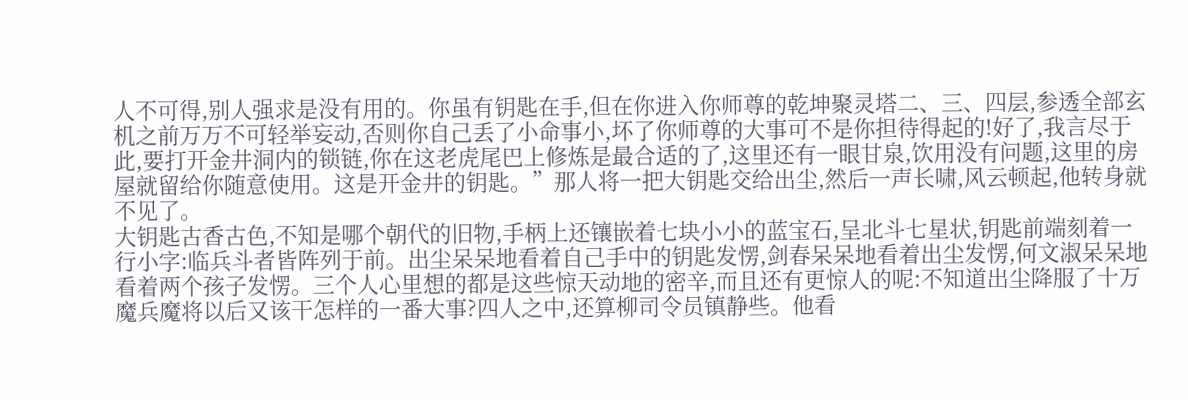人不可得,别人强求是没有用的。你虽有钥匙在手,但在你进入你师尊的乾坤聚灵塔二、三、四层,参透全部玄机之前万万不可轻举妄动,否则你自己丢了小命事小,坏了你师尊的大事可不是你担待得起的!好了,我言尽于此,要打开金井洞内的锁链,你在这老虎尾巴上修炼是最合适的了,这里还有一眼甘泉,饮用没有问题,这里的房屋就留给你随意使用。这是开金井的钥匙。”那人将一把大钥匙交给出尘,然后一声长啸,风云顿起,他转身就不见了。
大钥匙古香古色,不知是哪个朝代的旧物,手柄上还镶嵌着七块小小的蓝宝石,呈北斗七星状,钥匙前端刻着一行小字:临兵斗者皆阵列于前。出尘呆呆地看着自己手中的钥匙发愣,剑春呆呆地看着出尘发愣,何文淑呆呆地看着两个孩子发愣。三个人心里想的都是这些惊天动地的密辛,而且还有更惊人的呢:不知道出尘降服了十万魔兵魔将以后又该干怎样的一番大事?四人之中,还算柳司令员镇静些。他看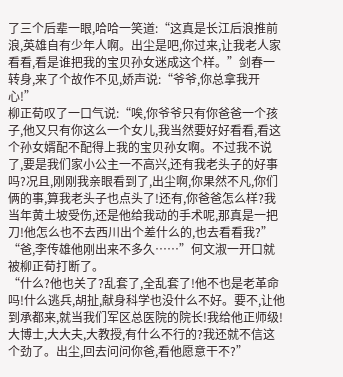了三个后辈一眼,哈哈一笑道:“这真是长江后浪推前浪,英雄自有少年人啊。出尘是吧,你过来,让我老人家看看,看是谁把我的宝贝孙女迷成这个样。”剑春一转身,来了个故作不见,娇声说:“爷爷,你总拿我开心!”
柳正荀叹了一口气说:“唉,你爷爷只有你爸爸一个孩子,他又只有你这么一个女儿,我当然要好好看看,看这个孙女婿配不配得上我的宝贝孙女啊。不过我不说了,要是我们家小公主一不高兴,还有我老头子的好事吗?况且,刚刚我亲眼看到了,出尘啊,你果然不凡,你们俩的事,算我老头子也点头了!还有,你爸爸怎么样?我当年黄土坡受伤,还是他给我动的手术呢,那真是一把刀!他怎么也不去西川出个差什么的,也去看看我?”
“爸,李传雄他刚出来不多久……”何文淑一开口就被柳正荀打断了。
“什么?他也关了?乱套了,全乱套了!他不也是老革命吗!什么逃兵,胡扯,献身科学也没什么不好。要不,让他到承都来,就当我们军区总医院的院长!我给他正师级!大博士,大大夫,大教授,有什么不行的?我还就不信这个劲了。出尘,回去问问你爸,看他愿意干不?”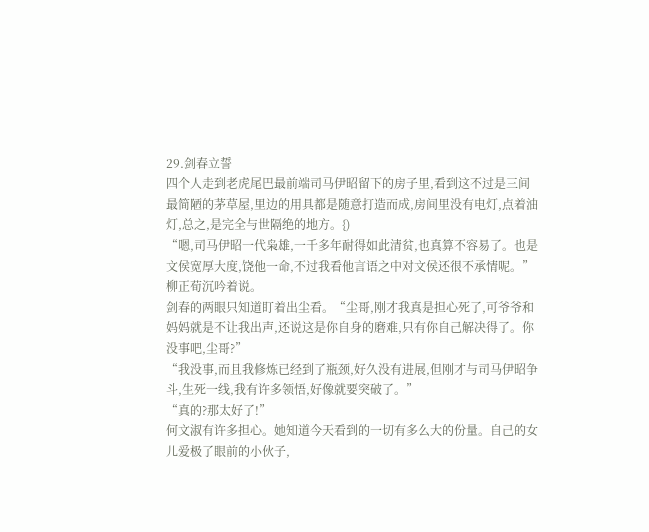29.剑春立誓
四个人走到老虎尾巴最前端司马伊昭留下的房子里,看到这不过是三间最简陋的茅草屋,里边的用具都是随意打造而成,房间里没有电灯,点着油灯,总之,是完全与世隔绝的地方。{)
“嗯,司马伊昭一代枭雄,一千多年耐得如此清贫,也真算不容易了。也是文侯宽厚大度,饶他一命,不过我看他言语之中对文侯还很不承情呢。”柳正荀沉吟着说。
剑春的两眼只知道盯着出尘看。“尘哥,刚才我真是担心死了,可爷爷和妈妈就是不让我出声,还说这是你自身的磨难,只有你自己解决得了。你没事吧,尘哥?”
“我没事,而且我修炼已经到了瓶颈,好久没有进展,但刚才与司马伊昭争斗,生死一线,我有许多领悟,好像就要突破了。”
“真的?那太好了!”
何文淑有许多担心。她知道今天看到的一切有多么大的份量。自己的女儿爱极了眼前的小伙子,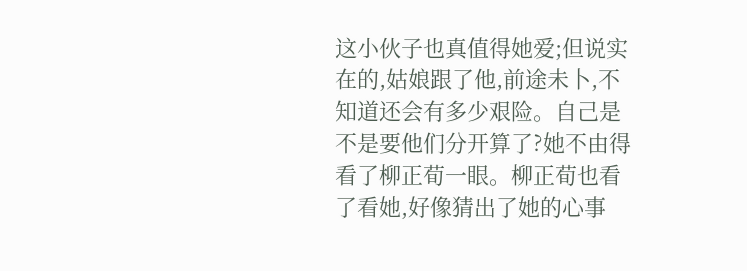这小伙子也真值得她爱;但说实在的,姑娘跟了他,前途未卜,不知道还会有多少艰险。自己是不是要他们分开算了?她不由得看了柳正荀一眼。柳正荀也看了看她,好像猜出了她的心事